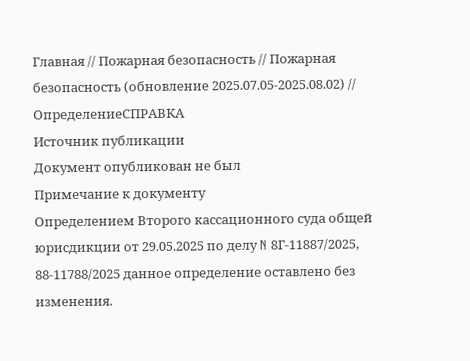Главная // Пожарная безопасность // Пожарная безопасность (обновление 2025.07.05-2025.08.02) // ОпределениеСПРАВКА
Источник публикации
Документ опубликован не был
Примечание к документу
Определением Второго кассационного суда общей юрисдикции от 29.05.2025 по делу N 8Г-11887/2025, 88-11788/2025 данное определение оставлено без изменения.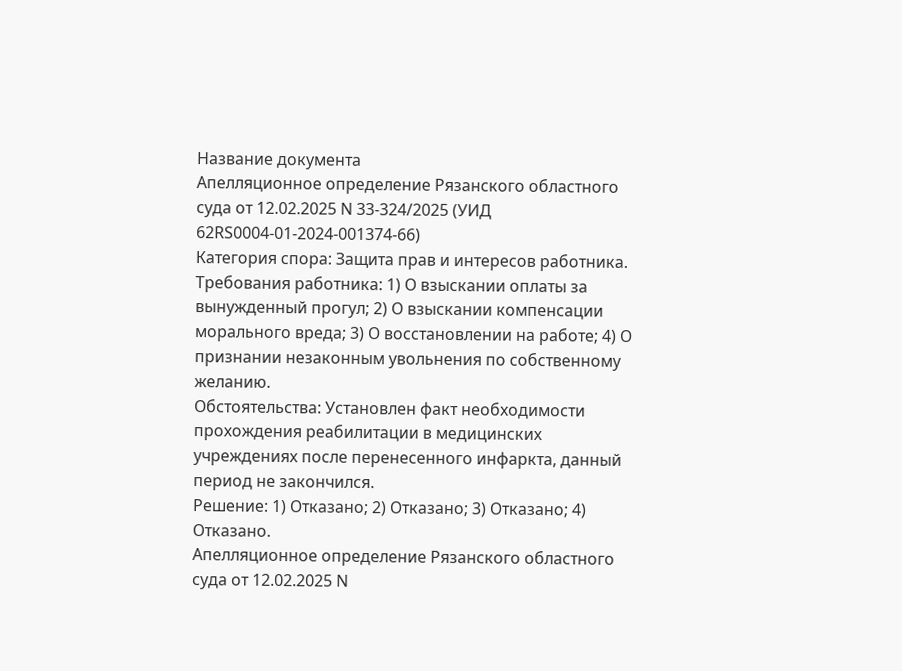Название документа
Апелляционное определение Рязанского областного суда от 12.02.2025 N 33-324/2025 (УИД 62RS0004-01-2024-001374-66)
Категория спора: Защита прав и интересов работника.
Требования работника: 1) О взыскании оплаты за вынужденный прогул; 2) О взыскании компенсации морального вреда; 3) О восстановлении на работе; 4) О признании незаконным увольнения по собственному желанию.
Обстоятельства: Установлен факт необходимости прохождения реабилитации в медицинских учреждениях после перенесенного инфаркта, данный период не закончился.
Решение: 1) Отказано; 2) Отказано; 3) Отказано; 4) Отказано.
Апелляционное определение Рязанского областного суда от 12.02.2025 N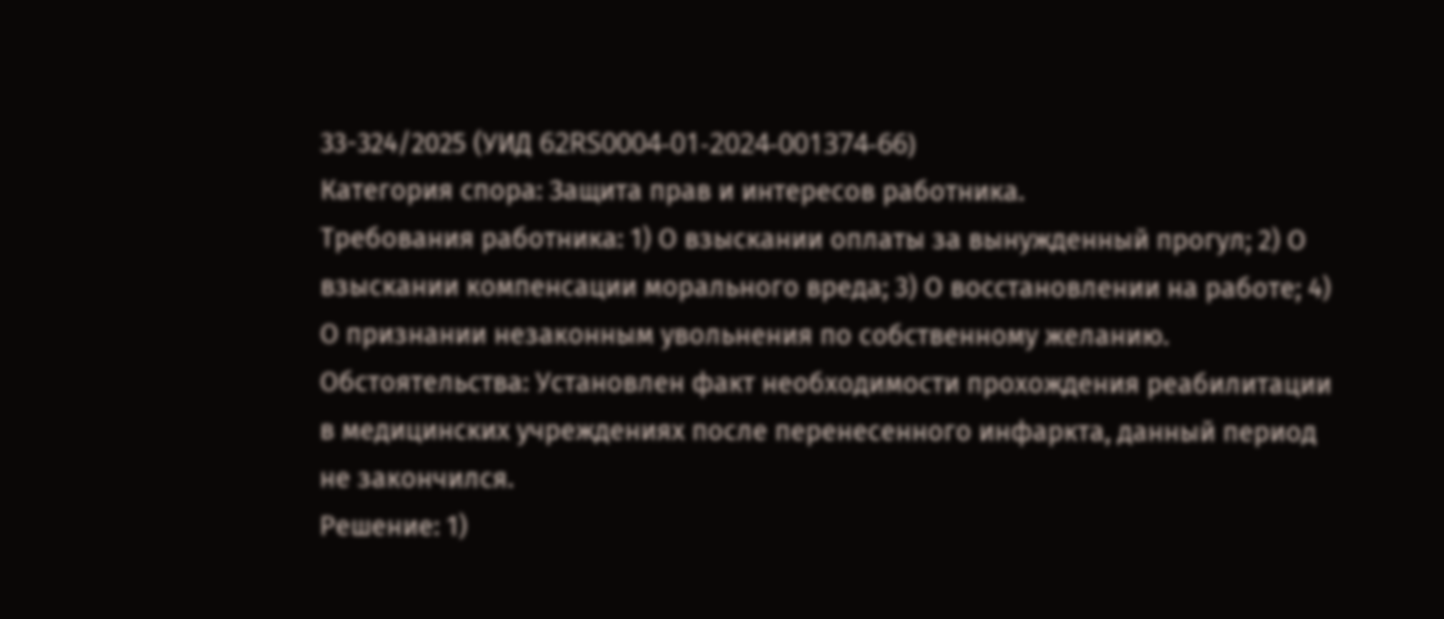33-324/2025 (УИД 62RS0004-01-2024-001374-66)
Категория спора: Защита прав и интересов работника.
Требования работника: 1) О взыскании оплаты за вынужденный прогул; 2) О взыскании компенсации морального вреда; 3) О восстановлении на работе; 4) О признании незаконным увольнения по собственному желанию.
Обстоятельства: Установлен факт необходимости прохождения реабилитации в медицинских учреждениях после перенесенного инфаркта, данный период не закончился.
Решение: 1)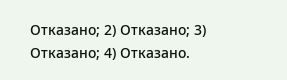Отказано; 2) Отказано; 3) Отказано; 4) Отказано.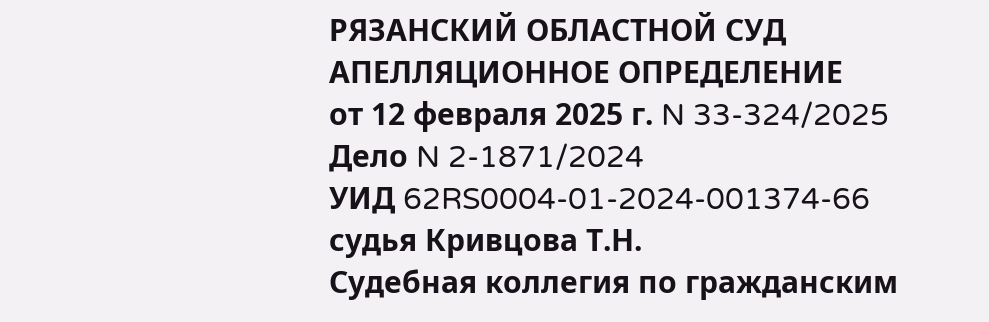РЯЗАНСКИЙ ОБЛАСТНОЙ СУД
АПЕЛЛЯЦИОННОЕ ОПРЕДЕЛЕНИЕ
от 12 февраля 2025 г. N 33-324/2025
Дело N 2-1871/2024
УИД 62RS0004-01-2024-001374-66
судья Кривцова Т.Н.
Судебная коллегия по гражданским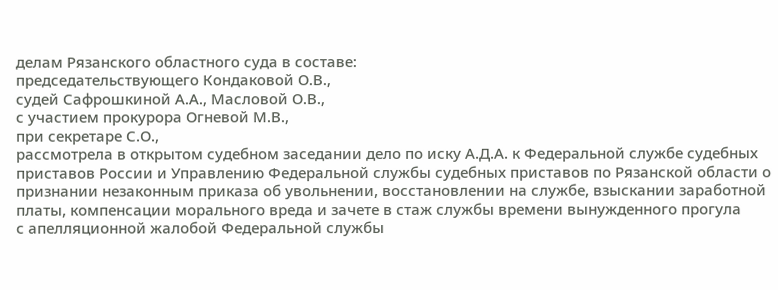делам Рязанского областного суда в составе:
председательствующего Кондаковой О.В.,
судей Сафрошкиной А.А., Масловой О.В.,
с участием прокурора Огневой М.В.,
при секретаре С.О.,
рассмотрела в открытом судебном заседании дело по иску А.Д.А. к Федеральной службе судебных приставов России и Управлению Федеральной службы судебных приставов по Рязанской области о признании незаконным приказа об увольнении, восстановлении на службе, взыскании заработной платы, компенсации морального вреда и зачете в стаж службы времени вынужденного прогула
с апелляционной жалобой Федеральной службы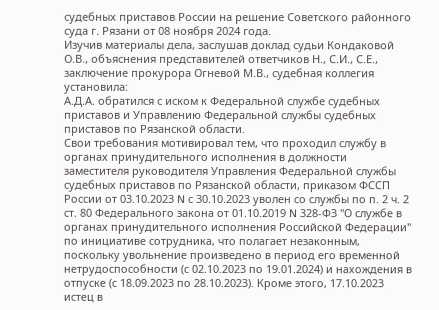судебных приставов России на решение Советского районного суда г. Рязани от 08 ноября 2024 года.
Изучив материалы дела, заслушав доклад судьи Кондаковой О.В., объяснения представителей ответчиков Н., С.И., С.Е., заключение прокурора Огневой М.В., судебная коллегия
установила:
А.Д.А. обратился с иском к Федеральной службе судебных приставов и Управлению Федеральной службы судебных приставов по Рязанской области.
Свои требования мотивировал тем, что проходил службу в органах принудительного исполнения в должности заместителя руководителя Управления Федеральной службы судебных приставов по Рязанской области, приказом ФССП России от 03.10.2023 N с 30.10.2023 уволен со службы по п. 2 ч. 2 ст. 80 Федерального закона от 01.10.2019 N 328-ФЗ "О службе в органах принудительного исполнения Российской Федерации" по инициативе сотрудника, что полагает незаконным, поскольку увольнение произведено в период его временной нетрудоспособности (с 02.10.2023 по 19.01.2024) и нахождения в отпуске (с 18.09.2023 по 28.10.2023). Кроме этого, 17.10.2023 истец в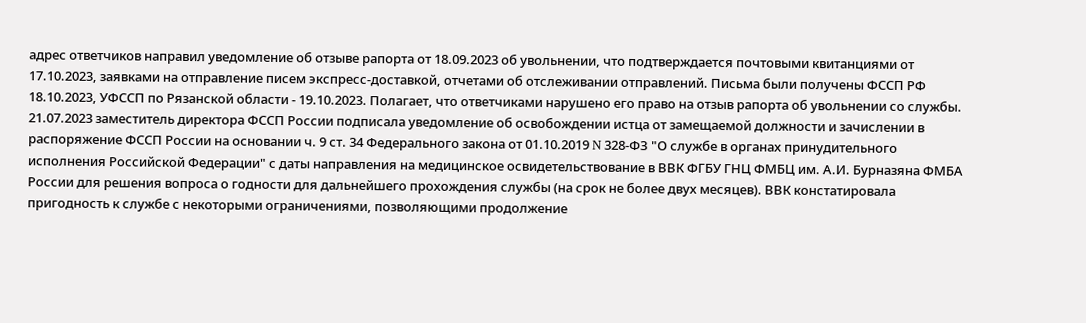адрес ответчиков направил уведомление об отзыве рапорта от 18.09.2023 об увольнении, что подтверждается почтовыми квитанциями от 17.10.2023, заявками на отправление писем экспресс-доставкой, отчетами об отслеживании отправлений. Письма были получены ФССП РФ 18.10.2023, УФССП по Рязанской области - 19.10.2023. Полагает, что ответчиками нарушено его право на отзыв рапорта об увольнении со службы.
21.07.2023 заместитель директора ФССП России подписала уведомление об освобождении истца от замещаемой должности и зачислении в распоряжение ФССП России на основании ч. 9 ст. 34 Федерального закона от 01.10.2019 N 328-ФЗ "О службе в органах принудительного исполнения Российской Федерации" с даты направления на медицинское освидетельствование в ВВК ФГБУ ГНЦ ФМБЦ им. А.И. Бурназяна ФМБА России для решения вопроса о годности для дальнейшего прохождения службы (на срок не более двух месяцев). ВВК констатировала пригодность к службе с некоторыми ограничениями, позволяющими продолжение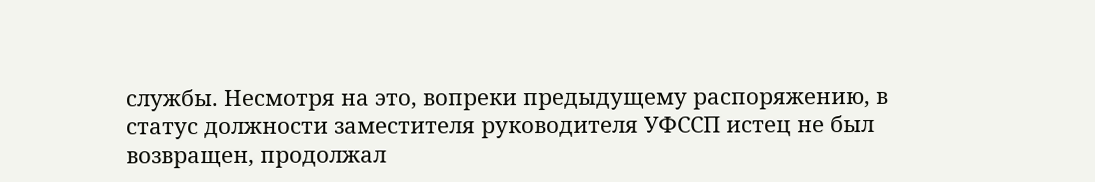службы. Несмотря на это, вопреки предыдущему распоряжению, в статус должности заместителя руководителя УФССП истец не был возвращен, продолжал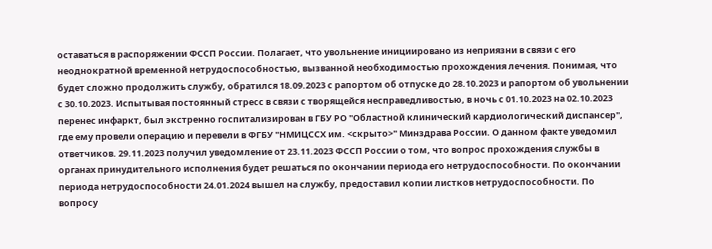оставаться в распоряжении ФССП России. Полагает, что увольнение инициировано из неприязни в связи с его неоднократной временной нетрудоспособностью, вызванной необходимостью прохождения лечения. Понимая, что будет сложно продолжить службу, обратился 18.09.2023 с рапортом об отпуске до 28.10.2023 и рапортом об увольнении с 30.10.2023. Испытывая постоянный стресс в связи с творящейся несправедливостью, в ночь с 01.10.2023 на 02.10.2023 перенес инфаркт, был экстренно госпитализирован в ГБУ РО "Областной клинический кардиологический диспансер", где ему провели операцию и перевели в ФГБУ "НМИЦССХ им. <скрыто>" Минздрава России. О данном факте уведомил ответчиков. 29.11.2023 получил уведомление от 23.11.2023 ФССП России о том, что вопрос прохождения службы в органах принудительного исполнения будет решаться по окончании периода его нетрудоспособности. По окончании периода нетрудоспособности 24.01.2024 вышел на службу, предоставил копии листков нетрудоспособности. По вопросу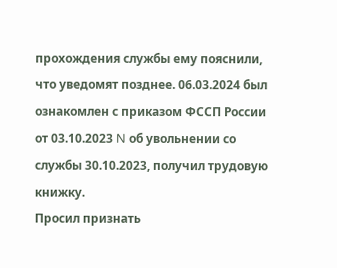прохождения службы ему пояснили, что уведомят позднее. 06.03.2024 был ознакомлен с приказом ФССП России от 03.10.2023 N об увольнении со службы 30.10.2023, получил трудовую книжку.
Просил признать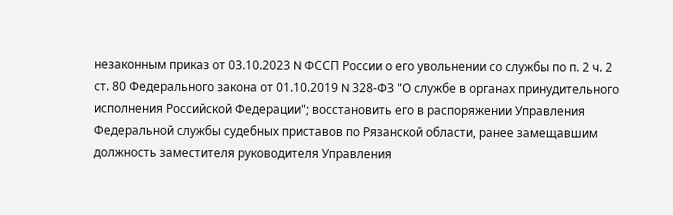незаконным приказ от 03.10.2023 N ФССП России о его увольнении со службы по п. 2 ч. 2 ст. 80 Федерального закона от 01.10.2019 N 328-ФЗ "О службе в органах принудительного исполнения Российской Федерации"; восстановить его в распоряжении Управления Федеральной службы судебных приставов по Рязанской области, ранее замещавшим должность заместителя руководителя Управления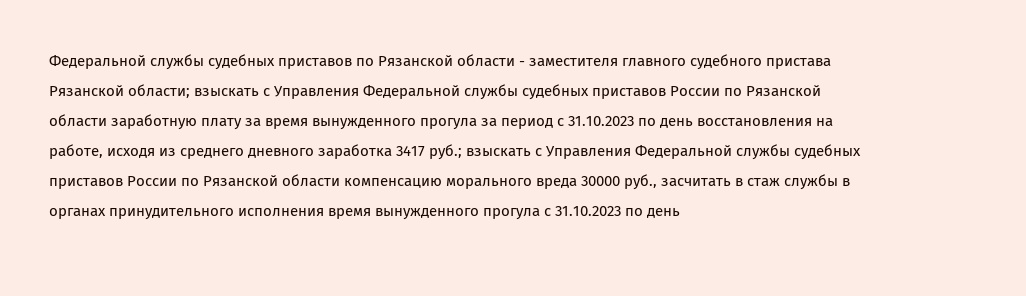Федеральной службы судебных приставов по Рязанской области - заместителя главного судебного пристава Рязанской области; взыскать с Управления Федеральной службы судебных приставов России по Рязанской области заработную плату за время вынужденного прогула за период с 31.10.2023 по день восстановления на работе, исходя из среднего дневного заработка 3417 руб.; взыскать с Управления Федеральной службы судебных приставов России по Рязанской области компенсацию морального вреда 30000 руб., засчитать в стаж службы в органах принудительного исполнения время вынужденного прогула с 31.10.2023 по день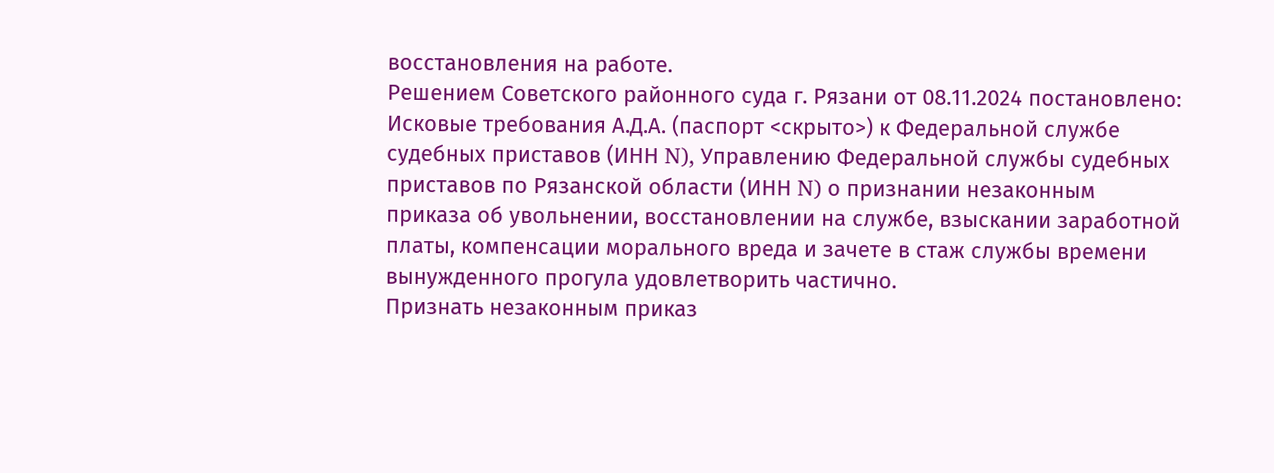восстановления на работе.
Решением Советского районного суда г. Рязани от 08.11.2024 постановлено:
Исковые требования А.Д.А. (паспорт <скрыто>) к Федеральной службе судебных приставов (ИНН N), Управлению Федеральной службы судебных приставов по Рязанской области (ИНН N) о признании незаконным приказа об увольнении, восстановлении на службе, взыскании заработной платы, компенсации морального вреда и зачете в стаж службы времени вынужденного прогула удовлетворить частично.
Признать незаконным приказ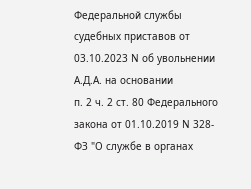Федеральной службы судебных приставов от 03.10.2023 N об увольнении А.Д.А. на основании
п. 2 ч. 2 ст. 80 Федерального закона от 01.10.2019 N 328-ФЗ "О службе в органах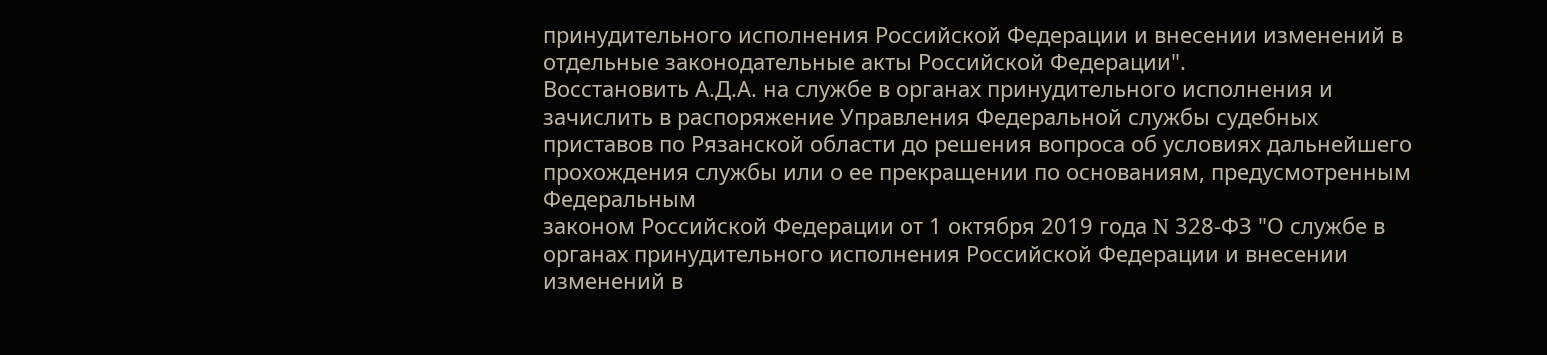принудительного исполнения Российской Федерации и внесении изменений в отдельные законодательные акты Российской Федерации".
Восстановить А.Д.А. на службе в органах принудительного исполнения и зачислить в распоряжение Управления Федеральной службы судебных приставов по Рязанской области до решения вопроса об условиях дальнейшего прохождения службы или о ее прекращении по основаниям, предусмотренным Федеральным
законом Российской Федерации от 1 октября 2019 года N 328-ФЗ "О службе в органах принудительного исполнения Российской Федерации и внесении изменений в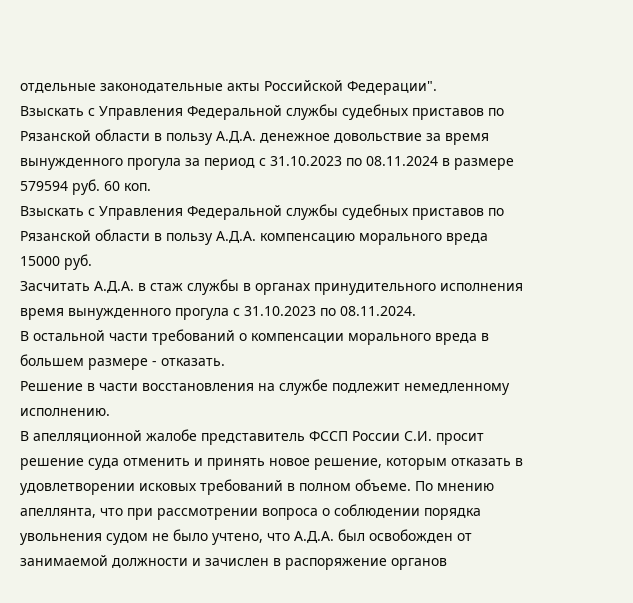отдельные законодательные акты Российской Федерации".
Взыскать с Управления Федеральной службы судебных приставов по Рязанской области в пользу А.Д.А. денежное довольствие за время вынужденного прогула за период с 31.10.2023 по 08.11.2024 в размере 579594 руб. 60 коп.
Взыскать с Управления Федеральной службы судебных приставов по Рязанской области в пользу А.Д.А. компенсацию морального вреда 15000 руб.
Засчитать А.Д.А. в стаж службы в органах принудительного исполнения время вынужденного прогула с 31.10.2023 по 08.11.2024.
В остальной части требований о компенсации морального вреда в большем размере - отказать.
Решение в части восстановления на службе подлежит немедленному исполнению.
В апелляционной жалобе представитель ФССП России С.И. просит решение суда отменить и принять новое решение, которым отказать в удовлетворении исковых требований в полном объеме. По мнению апеллянта, что при рассмотрении вопроса о соблюдении порядка увольнения судом не было учтено, что А.Д.А. был освобожден от занимаемой должности и зачислен в распоряжение органов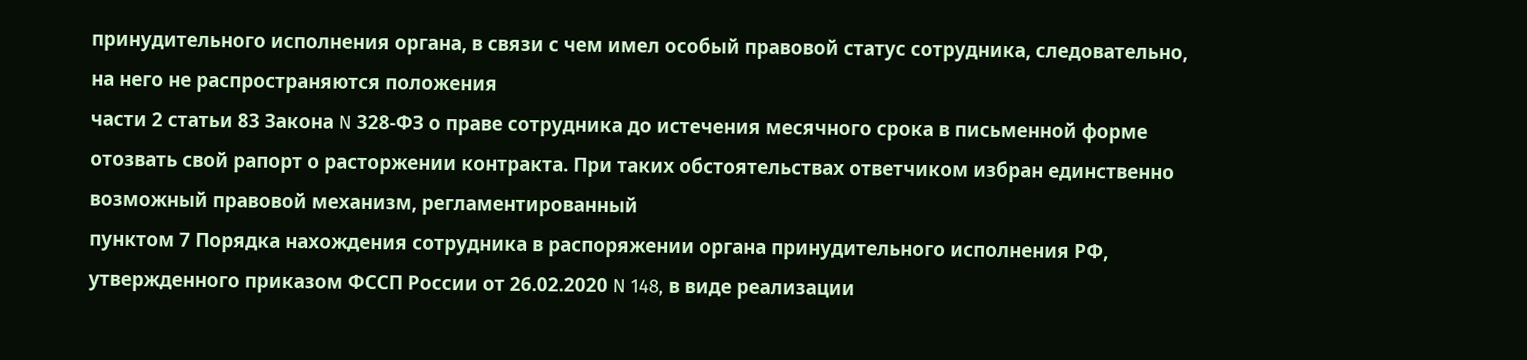принудительного исполнения органа, в связи с чем имел особый правовой статус сотрудника, следовательно, на него не распространяются положения
части 2 статьи 83 Закона N 328-ФЗ о праве сотрудника до истечения месячного срока в письменной форме отозвать свой рапорт о расторжении контракта. При таких обстоятельствах ответчиком избран единственно возможный правовой механизм, регламентированный
пунктом 7 Порядка нахождения сотрудника в распоряжении органа принудительного исполнения РФ, утвержденного приказом ФССП России от 26.02.2020 N 148, в виде реализации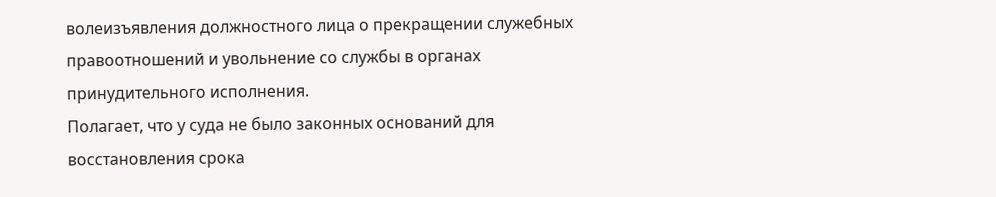волеизъявления должностного лица о прекращении служебных правоотношений и увольнение со службы в органах принудительного исполнения.
Полагает, что у суда не было законных оснований для восстановления срока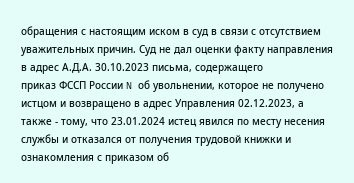обращения с настоящим иском в суд в связи с отсутствием уважительных причин. Суд не дал оценки факту направления в адрес А.Д.А. 30.10.2023 письма, содержащего
приказ ФССП России N об увольнении, которое не получено истцом и возвращено в адрес Управления 02.12.2023, а также - тому, что 23.01.2024 истец явился по месту несения службы и отказался от получения трудовой книжки и ознакомления с приказом об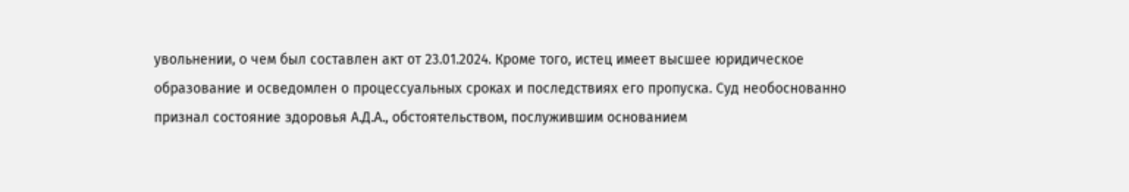увольнении, о чем был составлен акт от 23.01.2024. Кроме того, истец имеет высшее юридическое образование и осведомлен о процессуальных сроках и последствиях его пропуска. Суд необоснованно признал состояние здоровья А.Д.А., обстоятельством, послужившим основанием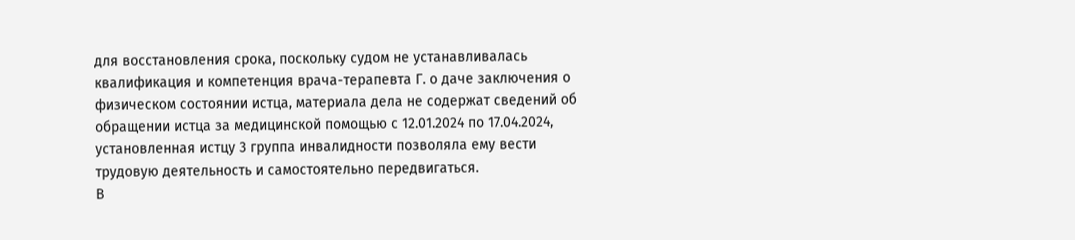для восстановления срока, поскольку судом не устанавливалась квалификация и компетенция врача-терапевта Г. о даче заключения о физическом состоянии истца, материала дела не содержат сведений об обращении истца за медицинской помощью с 12.01.2024 по 17.04.2024, установленная истцу 3 группа инвалидности позволяла ему вести трудовую деятельность и самостоятельно передвигаться.
В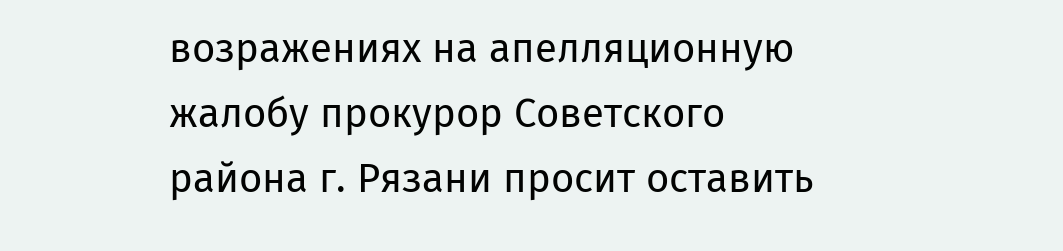возражениях на апелляционную жалобу прокурор Советского района г. Рязани просит оставить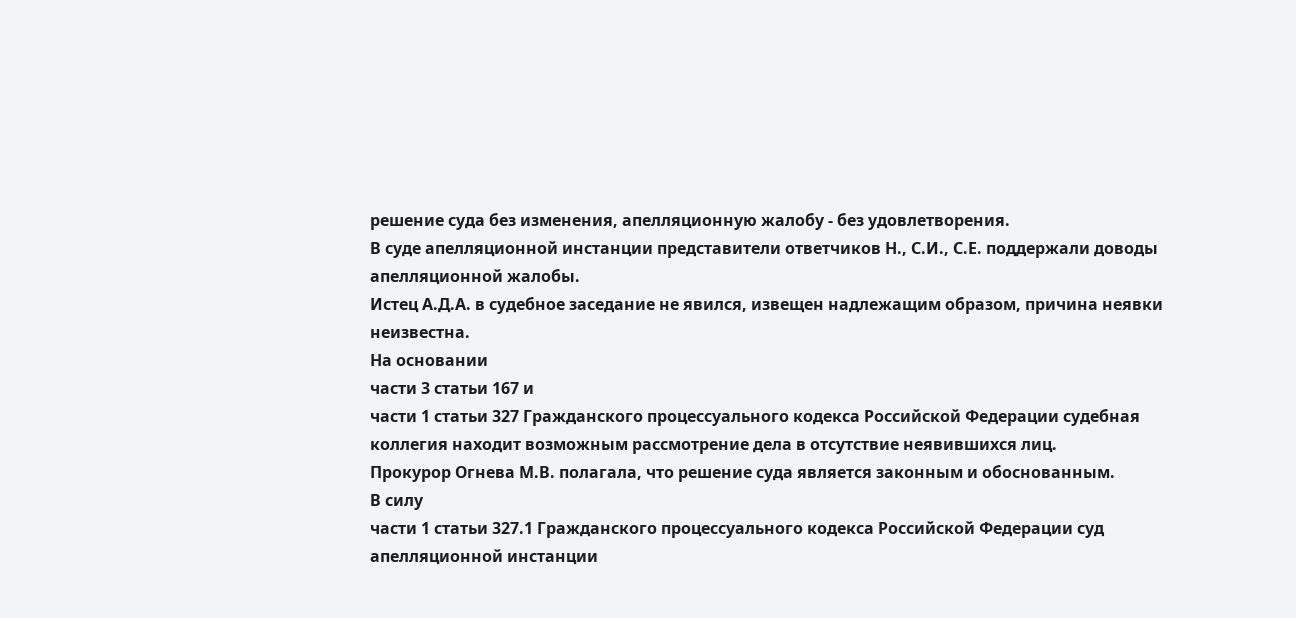решение суда без изменения, апелляционную жалобу - без удовлетворения.
В суде апелляционной инстанции представители ответчиков Н., С.И., С.Е. поддержали доводы апелляционной жалобы.
Истец А.Д.А. в судебное заседание не явился, извещен надлежащим образом, причина неявки неизвестна.
На основании
части 3 статьи 167 и
части 1 статьи 327 Гражданского процессуального кодекса Российской Федерации судебная коллегия находит возможным рассмотрение дела в отсутствие неявившихся лиц.
Прокурор Огнева М.В. полагала, что решение суда является законным и обоснованным.
В силу
части 1 статьи 327.1 Гражданского процессуального кодекса Российской Федерации суд апелляционной инстанции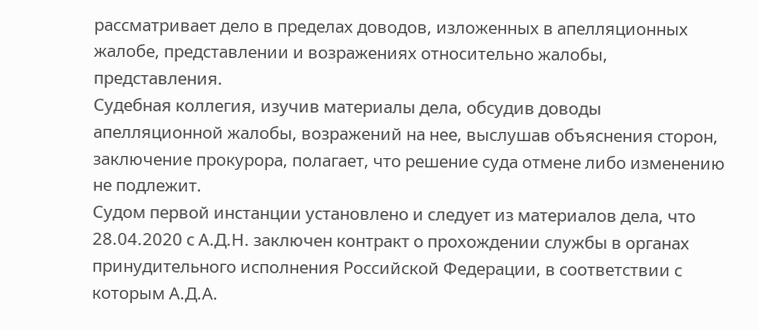рассматривает дело в пределах доводов, изложенных в апелляционных жалобе, представлении и возражениях относительно жалобы, представления.
Судебная коллегия, изучив материалы дела, обсудив доводы апелляционной жалобы, возражений на нее, выслушав объяснения сторон, заключение прокурора, полагает, что решение суда отмене либо изменению не подлежит.
Судом первой инстанции установлено и следует из материалов дела, что 28.04.2020 с А.Д.Н. заключен контракт о прохождении службы в органах принудительного исполнения Российской Федерации, в соответствии с которым А.Д.А.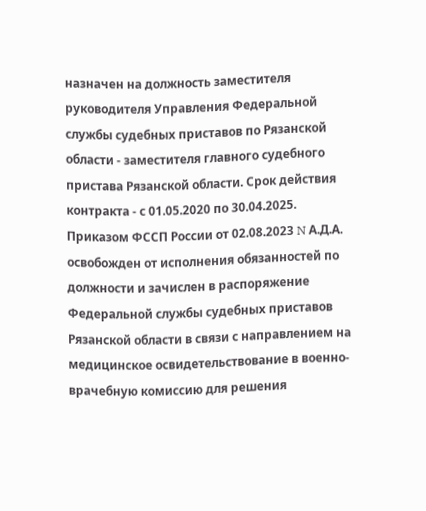назначен на должность заместителя руководителя Управления Федеральной службы судебных приставов по Рязанской области - заместителя главного судебного пристава Рязанской области. Срок действия контракта - с 01.05.2020 по 30.04.2025.
Приказом ФССП России от 02.08.2023 N А.Д.А. освобожден от исполнения обязанностей по должности и зачислен в распоряжение Федеральной службы судебных приставов Рязанской области в связи с направлением на медицинское освидетельствование в военно-врачебную комиссию для решения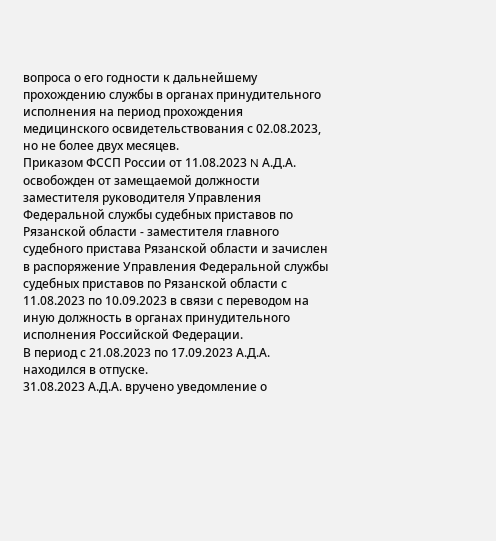вопроса о его годности к дальнейшему прохождению службы в органах принудительного исполнения на период прохождения медицинского освидетельствования с 02.08.2023, но не более двух месяцев.
Приказом ФССП России от 11.08.2023 N А.Д.А. освобожден от замещаемой должности заместителя руководителя Управления Федеральной службы судебных приставов по Рязанской области - заместителя главного судебного пристава Рязанской области и зачислен в распоряжение Управления Федеральной службы судебных приставов по Рязанской области с 11.08.2023 по 10.09.2023 в связи с переводом на иную должность в органах принудительного исполнения Российской Федерации.
В период с 21.08.2023 по 17.09.2023 А.Д.А. находился в отпуске.
31.08.2023 А.Д.А. вручено уведомление о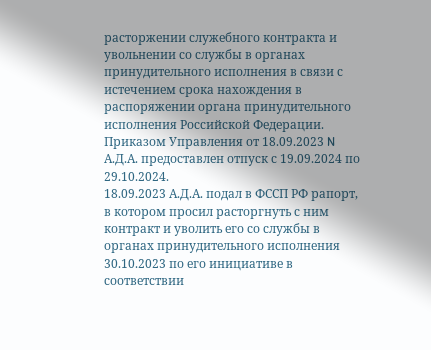расторжении служебного контракта и увольнении со службы в органах принудительного исполнения в связи с истечением срока нахождения в распоряжении органа принудительного исполнения Российской Федерации.
Приказом Управления от 18.09.2023 N А.Д.А. предоставлен отпуск с 19.09.2024 по 29.10.2024.
18.09.2023 А.Д.А. подал в ФССП РФ рапорт, в котором просил расторгнуть с ним контракт и уволить его со службы в органах принудительного исполнения 30.10.2023 по его инициативе в соответствии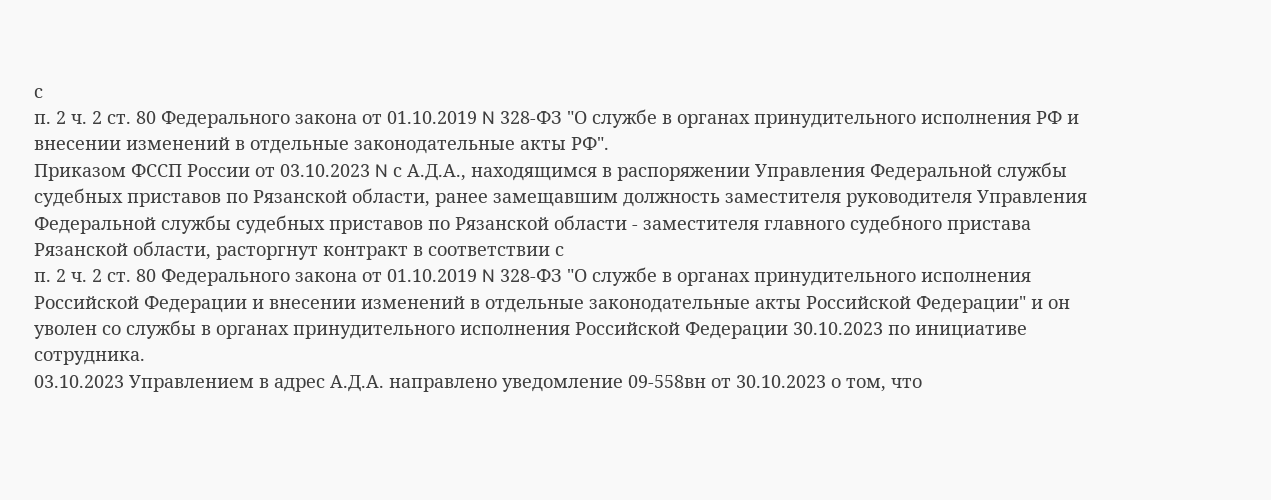с
п. 2 ч. 2 ст. 80 Федерального закона от 01.10.2019 N 328-ФЗ "О службе в органах принудительного исполнения РФ и внесении изменений в отдельные законодательные акты РФ".
Приказом ФССП России от 03.10.2023 N с А.Д.А., находящимся в распоряжении Управления Федеральной службы судебных приставов по Рязанской области, ранее замещавшим должность заместителя руководителя Управления Федеральной службы судебных приставов по Рязанской области - заместителя главного судебного пристава Рязанской области, расторгнут контракт в соответствии с
п. 2 ч. 2 ст. 80 Федерального закона от 01.10.2019 N 328-ФЗ "О службе в органах принудительного исполнения Российской Федерации и внесении изменений в отдельные законодательные акты Российской Федерации" и он уволен со службы в органах принудительного исполнения Российской Федерации 30.10.2023 по инициативе сотрудника.
03.10.2023 Управлением в адрес А.Д.А. направлено уведомление 09-558вн от 30.10.2023 о том, что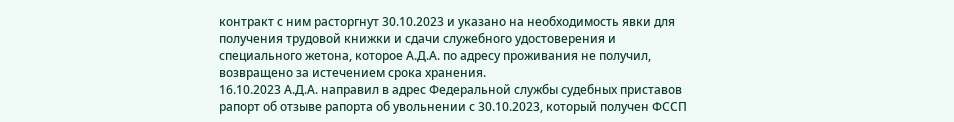контракт с ним расторгнут 30.10.2023 и указано на необходимость явки для получения трудовой книжки и сдачи служебного удостоверения и специального жетона, которое А.Д.А. по адресу проживания не получил, возвращено за истечением срока хранения.
16.10.2023 А.Д.А. направил в адрес Федеральной службы судебных приставов рапорт об отзыве рапорта об увольнении с 30.10.2023, который получен ФССП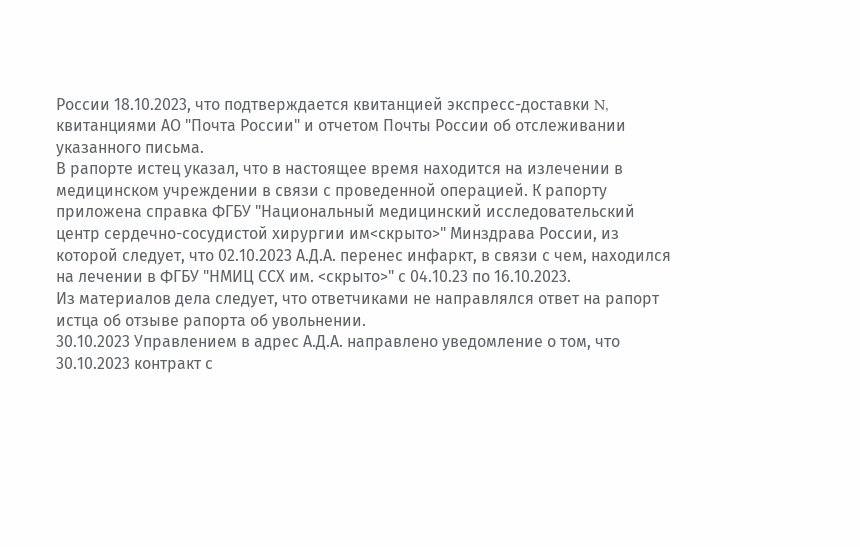России 18.10.2023, что подтверждается квитанцией экспресс-доставки N, квитанциями АО "Почта России" и отчетом Почты России об отслеживании указанного письма.
В рапорте истец указал, что в настоящее время находится на излечении в медицинском учреждении в связи с проведенной операцией. К рапорту приложена справка ФГБУ "Национальный медицинский исследовательский центр сердечно-сосудистой хирургии им<скрыто>" Минздрава России, из которой следует, что 02.10.2023 А.Д.А. перенес инфаркт, в связи с чем, находился на лечении в ФГБУ "НМИЦ ССХ им. <скрыто>" с 04.10.23 по 16.10.2023.
Из материалов дела следует, что ответчиками не направлялся ответ на рапорт истца об отзыве рапорта об увольнении.
30.10.2023 Управлением в адрес А.Д.А. направлено уведомление о том, что 30.10.2023 контракт с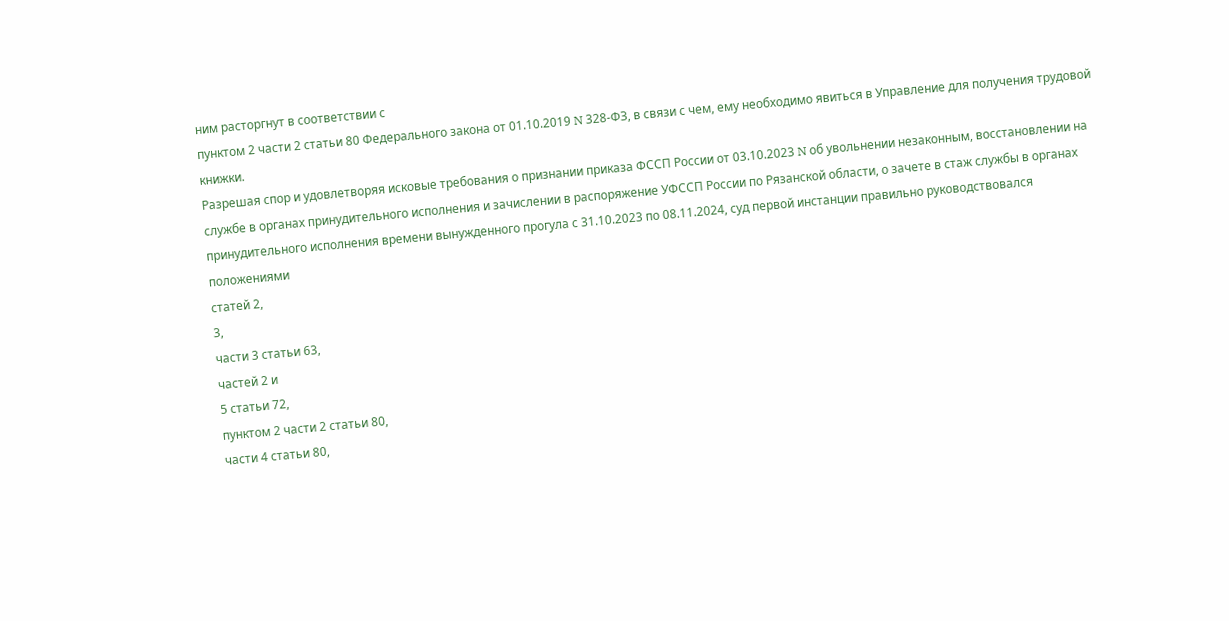ним расторгнут в соответствии с
пунктом 2 части 2 статьи 80 Федерального закона от 01.10.2019 N 328-ФЗ, в связи с чем, ему необходимо явиться в Управление для получения трудовой книжки.
Разрешая спор и удовлетворяя исковые требования о признании приказа ФССП России от 03.10.2023 N об увольнении незаконным, восстановлении на службе в органах принудительного исполнения и зачислении в распоряжение УФССП России по Рязанской области, о зачете в стаж службы в органах принудительного исполнения времени вынужденного прогула с 31.10.2023 по 08.11.2024, суд первой инстанции правильно руководствовался положениями
статей 2,
3,
части 3 статьи 63,
частей 2 и
5 статьи 72,
пунктом 2 части 2 статьи 80,
части 4 статьи 80,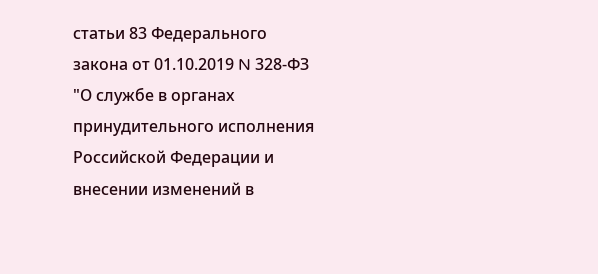статьи 83 Федерального закона от 01.10.2019 N 328-ФЗ "О службе в органах принудительного исполнения Российской Федерации и внесении изменений в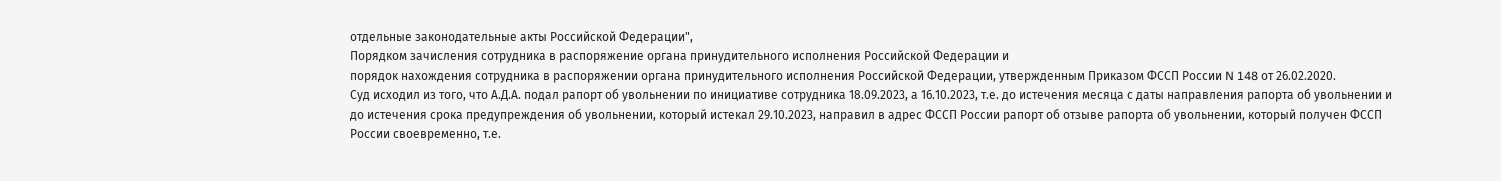отдельные законодательные акты Российской Федерации",
Порядком зачисления сотрудника в распоряжение органа принудительного исполнения Российской Федерации и
порядок нахождения сотрудника в распоряжении органа принудительного исполнения Российской Федерации, утвержденным Приказом ФССП России N 148 от 26.02.2020.
Суд исходил из того, что А.Д.А. подал рапорт об увольнении по инициативе сотрудника 18.09.2023, а 16.10.2023, т.е. до истечения месяца с даты направления рапорта об увольнении и до истечения срока предупреждения об увольнении, который истекал 29.10.2023, направил в адрес ФССП России рапорт об отзыве рапорта об увольнении, который получен ФССП России своевременно, т.е.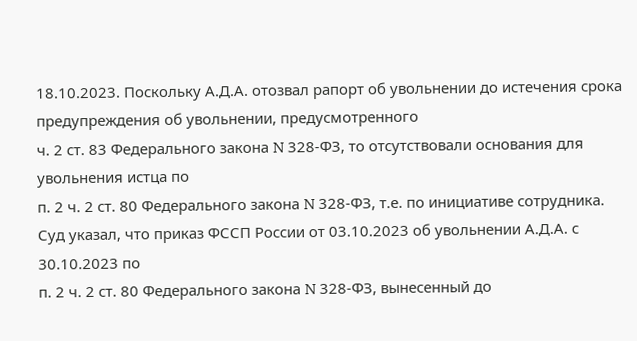18.10.2023. Поскольку А.Д.А. отозвал рапорт об увольнении до истечения срока предупреждения об увольнении, предусмотренного
ч. 2 ст. 83 Федерального закона N 328-ФЗ, то отсутствовали основания для увольнения истца по
п. 2 ч. 2 ст. 80 Федерального закона N 328-ФЗ, т.е. по инициативе сотрудника.
Суд указал, что приказ ФССП России от 03.10.2023 об увольнении А.Д.А. с 30.10.2023 по
п. 2 ч. 2 ст. 80 Федерального закона N 328-ФЗ, вынесенный до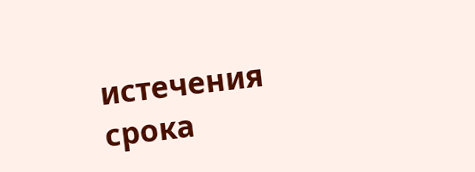истечения срока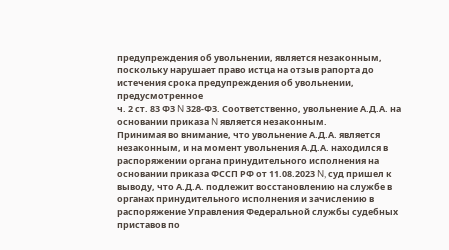предупреждения об увольнении, является незаконным, поскольку нарушает право истца на отзыв рапорта до истечения срока предупреждения об увольнении, предусмотренное
ч. 2 ст. 83 ФЗ N 328-ФЗ. Соответственно, увольнение А.Д.А. на основании приказа N является незаконным.
Принимая во внимание, что увольнение А.Д.А. является незаконным, и на момент увольнения А.Д.А. находился в распоряжении органа принудительного исполнения на основании приказа ФССП РФ от 11.08.2023 N, суд пришел к выводу, что А.Д.А. подлежит восстановлению на службе в органах принудительного исполнения и зачислению в распоряжение Управления Федеральной службы судебных приставов по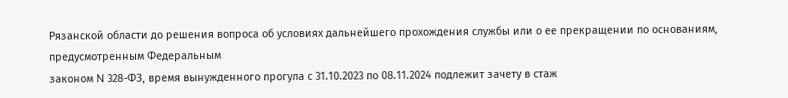Рязанской области до решения вопроса об условиях дальнейшего прохождения службы или о ее прекращении по основаниям, предусмотренным Федеральным
законом N 328-ФЗ, время вынужденного прогула с 31.10.2023 по 08.11.2024 подлежит зачету в стаж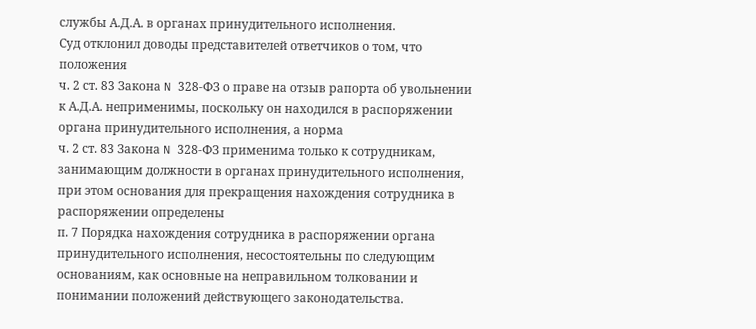службы А.Д.А. в органах принудительного исполнения.
Суд отклонил доводы представителей ответчиков о том, что положения
ч. 2 ст. 83 Закона N 328-ФЗ о праве на отзыв рапорта об увольнении к А.Д.А. неприменимы, поскольку он находился в распоряжении органа принудительного исполнения, а норма
ч. 2 ст. 83 Закона N 328-ФЗ применима только к сотрудникам, занимающим должности в органах принудительного исполнения, при этом основания для прекращения нахождения сотрудника в распоряжении определены
п. 7 Порядка нахождения сотрудника в распоряжении органа принудительного исполнения, несостоятельны по следующим основаниям, как основные на неправильном толковании и понимании положений действующего законодательства.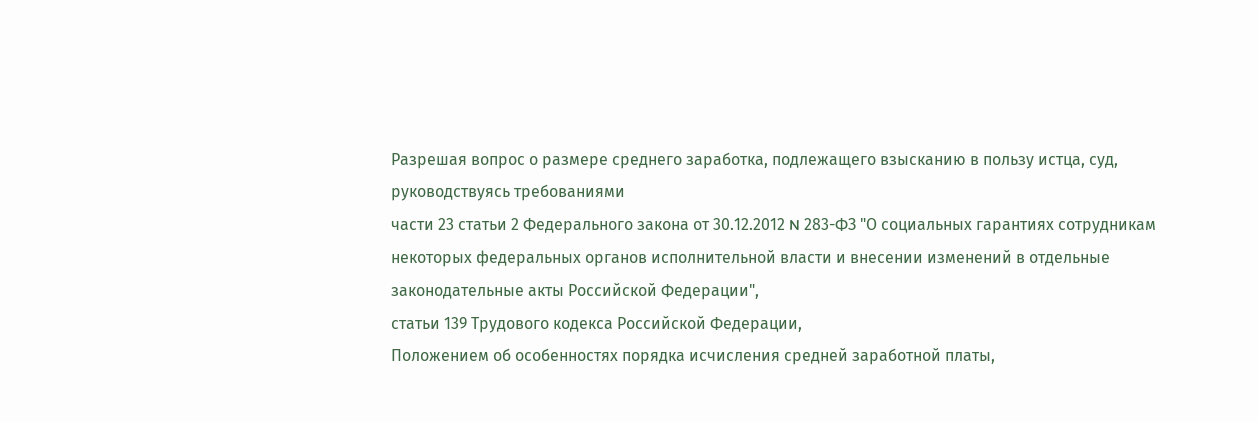Разрешая вопрос о размере среднего заработка, подлежащего взысканию в пользу истца, суд, руководствуясь требованиями
части 23 статьи 2 Федерального закона от 30.12.2012 N 283-ФЗ "О социальных гарантиях сотрудникам некоторых федеральных органов исполнительной власти и внесении изменений в отдельные законодательные акты Российской Федерации",
статьи 139 Трудового кодекса Российской Федерации,
Положением об особенностях порядка исчисления средней заработной платы,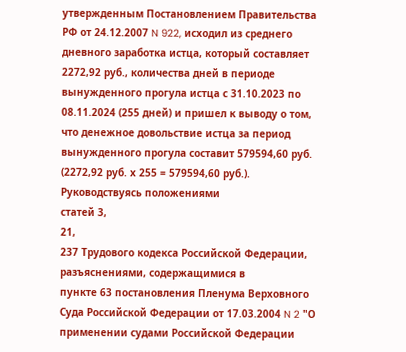утвержденным Постановлением Правительства РФ от 24.12.2007 N 922, исходил из среднего дневного заработка истца, который составляет 2272,92 руб., количества дней в периоде вынужденного прогула истца с 31.10.2023 по 08.11.2024 (255 дней) и пришел к выводу о том, что денежное довольствие истца за период вынужденного прогула составит 579594,60 руб. (2272,92 руб. х 255 = 579594,60 руб.).
Руководствуясь положениями
статей 3,
21,
237 Трудового кодекса Российской Федерации, разъяснениями, содержащимися в
пункте 63 постановления Пленума Верховного Суда Российской Федерации от 17.03.2004 N 2 "О применении судами Российской Федерации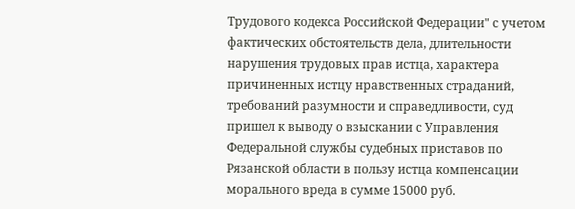Трудового кодекса Российской Федерации" с учетом фактических обстоятельств дела, длительности нарушения трудовых прав истца, характера причиненных истцу нравственных страданий, требований разумности и справедливости, суд пришел к выводу о взыскании с Управления Федеральной службы судебных приставов по Рязанской области в пользу истца компенсации морального вреда в сумме 15000 руб.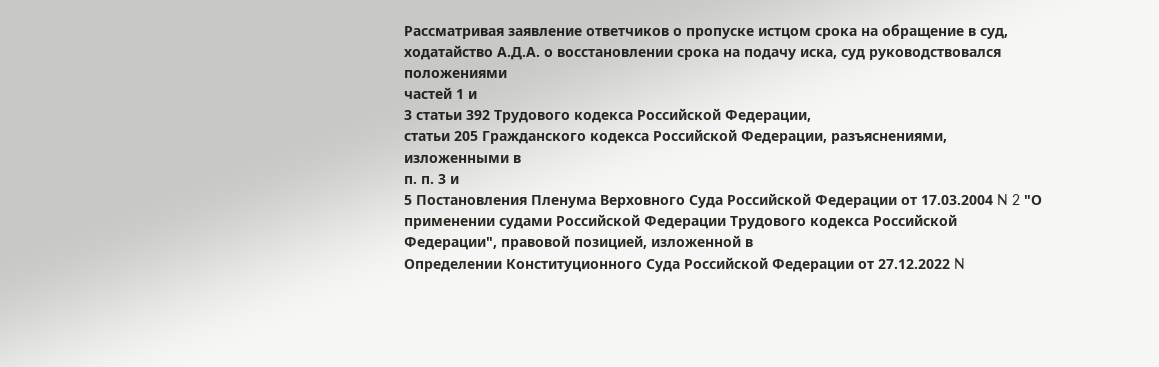Рассматривая заявление ответчиков о пропуске истцом срока на обращение в суд, ходатайство А.Д.А. о восстановлении срока на подачу иска, суд руководствовался положениями
частей 1 и
3 статьи 392 Трудового кодекса Российской Федерации,
статьи 205 Гражданского кодекса Российской Федерации, разъяснениями, изложенными в
п. п. 3 и
5 Постановления Пленума Верховного Суда Российской Федерации от 17.03.2004 N 2 "О применении судами Российской Федерации Трудового кодекса Российской Федерации", правовой позицией, изложенной в
Определении Конституционного Суда Российской Федерации от 27.12.2022 N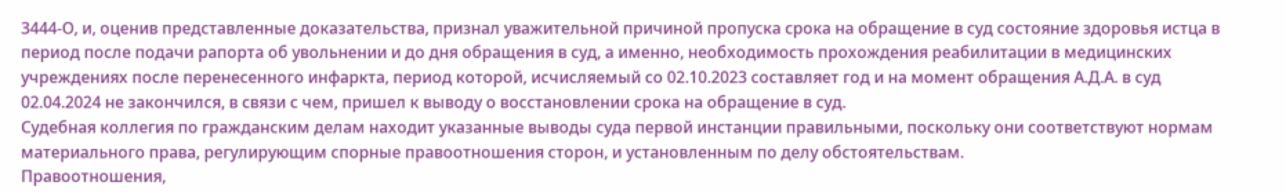3444-О, и, оценив представленные доказательства, признал уважительной причиной пропуска срока на обращение в суд состояние здоровья истца в период после подачи рапорта об увольнении и до дня обращения в суд, а именно, необходимость прохождения реабилитации в медицинских учреждениях после перенесенного инфаркта, период которой, исчисляемый со 02.10.2023 составляет год и на момент обращения А.Д.А. в суд 02.04.2024 не закончился, в связи с чем, пришел к выводу о восстановлении срока на обращение в суд.
Судебная коллегия по гражданским делам находит указанные выводы суда первой инстанции правильными, поскольку они соответствуют нормам материального права, регулирующим спорные правоотношения сторон, и установленным по делу обстоятельствам.
Правоотношения,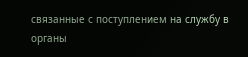связанные с поступлением на службу в органы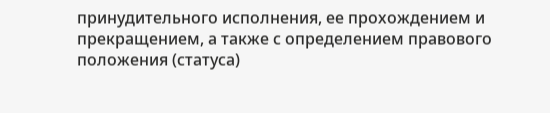принудительного исполнения, ее прохождением и прекращением, а также с определением правового положения (статуса)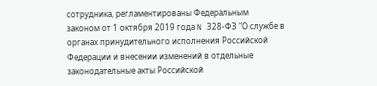сотрудника, регламентированы Федеральным
законом от 1 октября 2019 года N 328-ФЗ "О службе в органах принудительного исполнения Российской Федерации и внесении изменений в отдельные законодательные акты Российской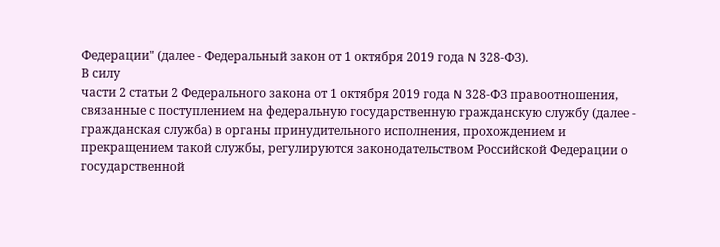Федерации" (далее - Федеральный закон от 1 октября 2019 года N 328-ФЗ).
В силу
части 2 статьи 2 Федерального закона от 1 октября 2019 года N 328-ФЗ правоотношения, связанные с поступлением на федеральную государственную гражданскую службу (далее - гражданская служба) в органы принудительного исполнения, прохождением и прекращением такой службы, регулируются законодательством Российской Федерации о государственной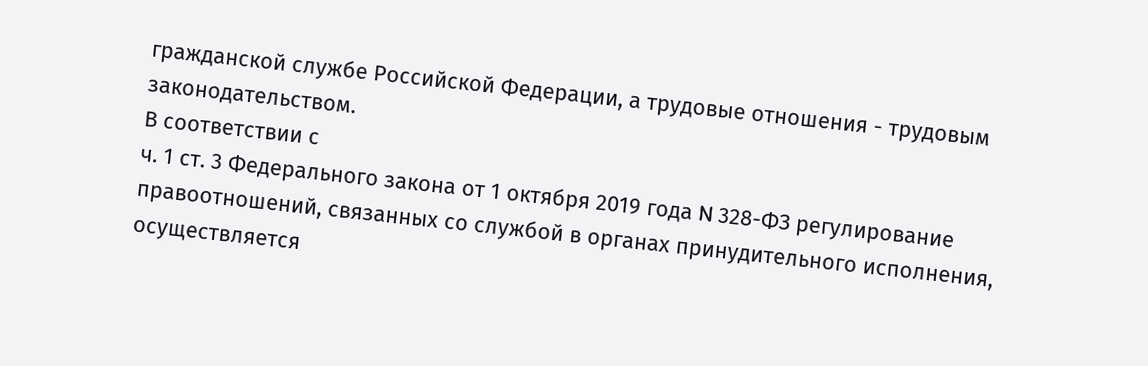гражданской службе Российской Федерации, а трудовые отношения - трудовым законодательством.
В соответствии с
ч. 1 ст. 3 Федерального закона от 1 октября 2019 года N 328-ФЗ регулирование правоотношений, связанных со службой в органах принудительного исполнения, осуществляется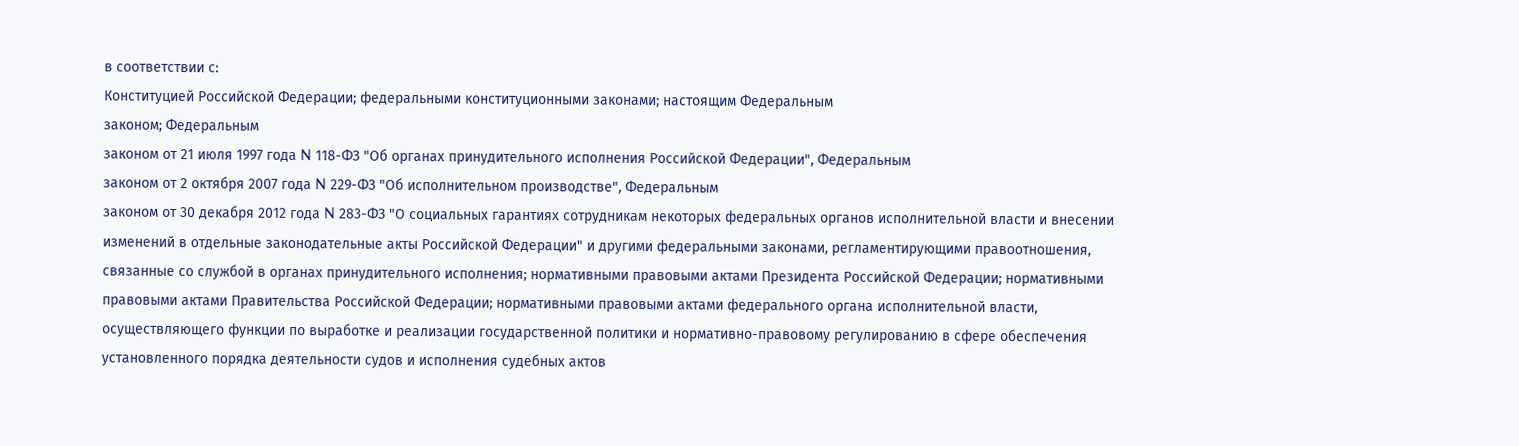в соответствии с:
Конституцией Российской Федерации; федеральными конституционными законами; настоящим Федеральным
законом; Федеральным
законом от 21 июля 1997 года N 118-ФЗ "Об органах принудительного исполнения Российской Федерации", Федеральным
законом от 2 октября 2007 года N 229-ФЗ "Об исполнительном производстве", Федеральным
законом от 30 декабря 2012 года N 283-ФЗ "О социальных гарантиях сотрудникам некоторых федеральных органов исполнительной власти и внесении изменений в отдельные законодательные акты Российской Федерации" и другими федеральными законами, регламентирующими правоотношения, связанные со службой в органах принудительного исполнения; нормативными правовыми актами Президента Российской Федерации; нормативными правовыми актами Правительства Российской Федерации; нормативными правовыми актами федерального органа исполнительной власти, осуществляющего функции по выработке и реализации государственной политики и нормативно-правовому регулированию в сфере обеспечения установленного порядка деятельности судов и исполнения судебных актов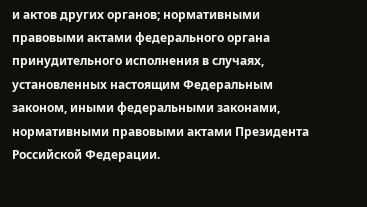и актов других органов; нормативными правовыми актами федерального органа принудительного исполнения в случаях, установленных настоящим Федеральным
законом, иными федеральными законами, нормативными правовыми актами Президента Российской Федерации.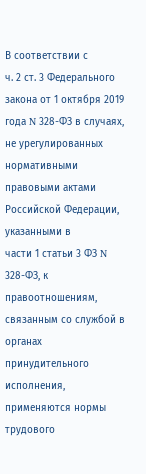В соответствии с
ч. 2 ст. 3 Федерального закона от 1 октября 2019 года N 328-ФЗ в случаях, не урегулированных нормативными правовыми актами Российской Федерации, указанными в
части 1 статьи 3 ФЗ N 328-ФЗ, к правоотношениям, связанным со службой в органах принудительного исполнения, применяются нормы трудового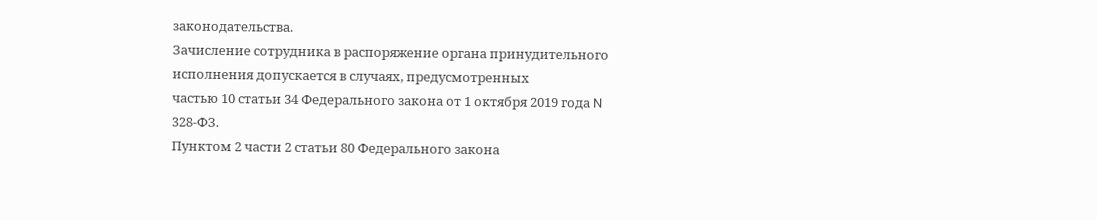законодательства.
Зачисление сотрудника в распоряжение органа принудительного исполнения допускается в случаях, предусмотренных
частью 10 статьи 34 Федерального закона от 1 октября 2019 года N 328-ФЗ.
Пунктом 2 части 2 статьи 80 Федерального закона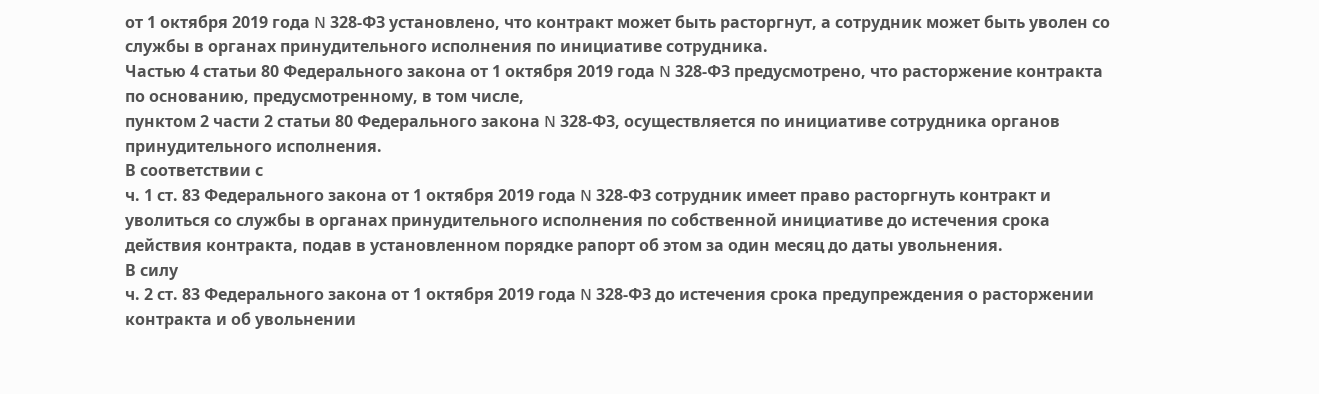от 1 октября 2019 года N 328-ФЗ установлено, что контракт может быть расторгнут, а сотрудник может быть уволен со службы в органах принудительного исполнения по инициативе сотрудника.
Частью 4 статьи 80 Федерального закона от 1 октября 2019 года N 328-ФЗ предусмотрено, что расторжение контракта по основанию, предусмотренному, в том числе,
пунктом 2 части 2 статьи 80 Федерального закона N 328-ФЗ, осуществляется по инициативе сотрудника органов принудительного исполнения.
В соответствии с
ч. 1 ст. 83 Федерального закона от 1 октября 2019 года N 328-ФЗ сотрудник имеет право расторгнуть контракт и уволиться со службы в органах принудительного исполнения по собственной инициативе до истечения срока действия контракта, подав в установленном порядке рапорт об этом за один месяц до даты увольнения.
В силу
ч. 2 ст. 83 Федерального закона от 1 октября 2019 года N 328-ФЗ до истечения срока предупреждения о расторжении контракта и об увольнении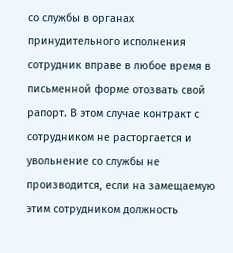со службы в органах принудительного исполнения сотрудник вправе в любое время в письменной форме отозвать свой рапорт. В этом случае контракт с сотрудником не расторгается и увольнение со службы не производится, если на замещаемую этим сотрудником должность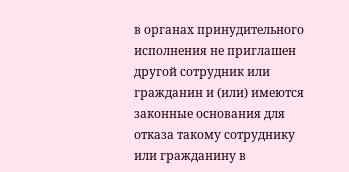в органах принудительного исполнения не приглашен другой сотрудник или гражданин и (или) имеются законные основания для отказа такому сотруднику или гражданину в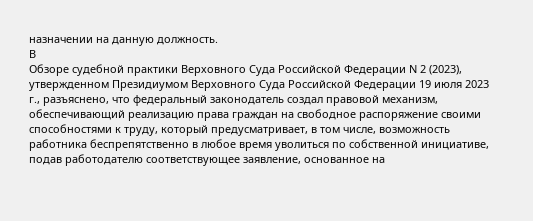назначении на данную должность.
В
Обзоре судебной практики Верховного Суда Российской Федерации N 2 (2023), утвержденном Президиумом Верховного Суда Российской Федерации 19 июля 2023 г., разъяснено, что федеральный законодатель создал правовой механизм, обеспечивающий реализацию права граждан на свободное распоряжение своими способностями к труду, который предусматривает, в том числе, возможность работника беспрепятственно в любое время уволиться по собственной инициативе, подав работодателю соответствующее заявление, основанное на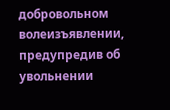добровольном волеизъявлении, предупредив об увольнении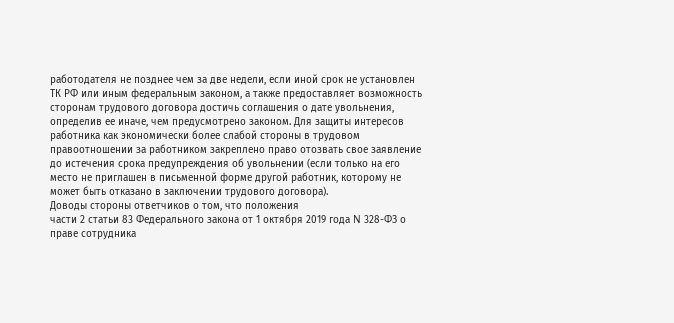работодателя не позднее чем за две недели, если иной срок не установлен
ТК РФ или иным федеральным законом, а также предоставляет возможность сторонам трудового договора достичь соглашения о дате увольнения, определив ее иначе, чем предусмотрено законом. Для защиты интересов работника как экономически более слабой стороны в трудовом правоотношении за работником закреплено право отозвать свое заявление до истечения срока предупреждения об увольнении (если только на его место не приглашен в письменной форме другой работник, которому не может быть отказано в заключении трудового договора).
Доводы стороны ответчиков о том, что положения
части 2 статьи 83 Федерального закона от 1 октября 2019 года N 328-ФЗ о праве сотрудника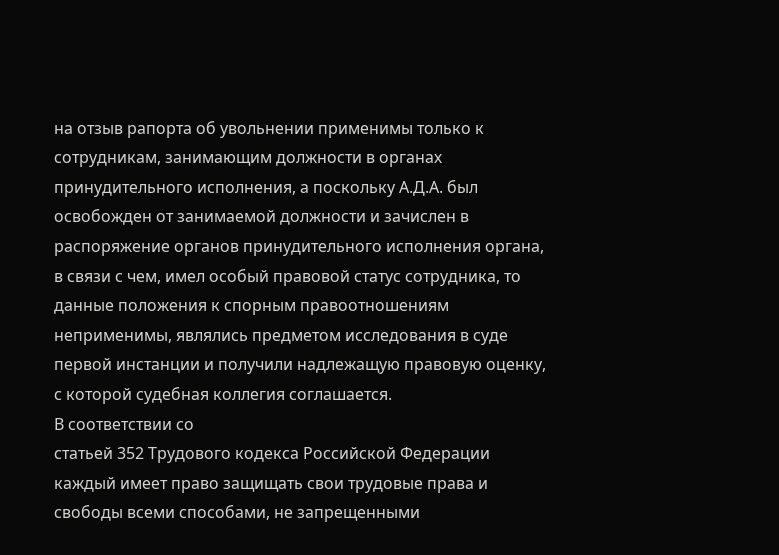на отзыв рапорта об увольнении применимы только к сотрудникам, занимающим должности в органах принудительного исполнения, а поскольку А.Д.А. был освобожден от занимаемой должности и зачислен в распоряжение органов принудительного исполнения органа, в связи с чем, имел особый правовой статус сотрудника, то данные положения к спорным правоотношениям неприменимы, являлись предметом исследования в суде первой инстанции и получили надлежащую правовую оценку, с которой судебная коллегия соглашается.
В соответствии со
статьей 352 Трудового кодекса Российской Федерации каждый имеет право защищать свои трудовые права и свободы всеми способами, не запрещенными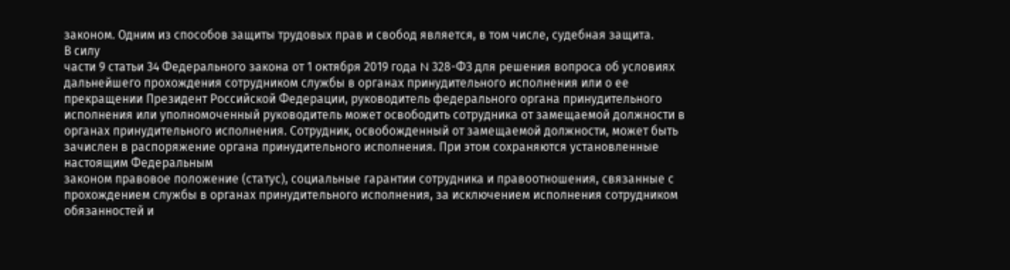законом. Одним из способов защиты трудовых прав и свобод является, в том числе, судебная защита.
В силу
части 9 статьи 34 Федерального закона от 1 октября 2019 года N 328-ФЗ для решения вопроса об условиях дальнейшего прохождения сотрудником службы в органах принудительного исполнения или о ее прекращении Президент Российской Федерации, руководитель федерального органа принудительного исполнения или уполномоченный руководитель может освободить сотрудника от замещаемой должности в органах принудительного исполнения. Сотрудник, освобожденный от замещаемой должности, может быть зачислен в распоряжение органа принудительного исполнения. При этом сохраняются установленные настоящим Федеральным
законом правовое положение (статус), социальные гарантии сотрудника и правоотношения, связанные с прохождением службы в органах принудительного исполнения, за исключением исполнения сотрудником обязанностей и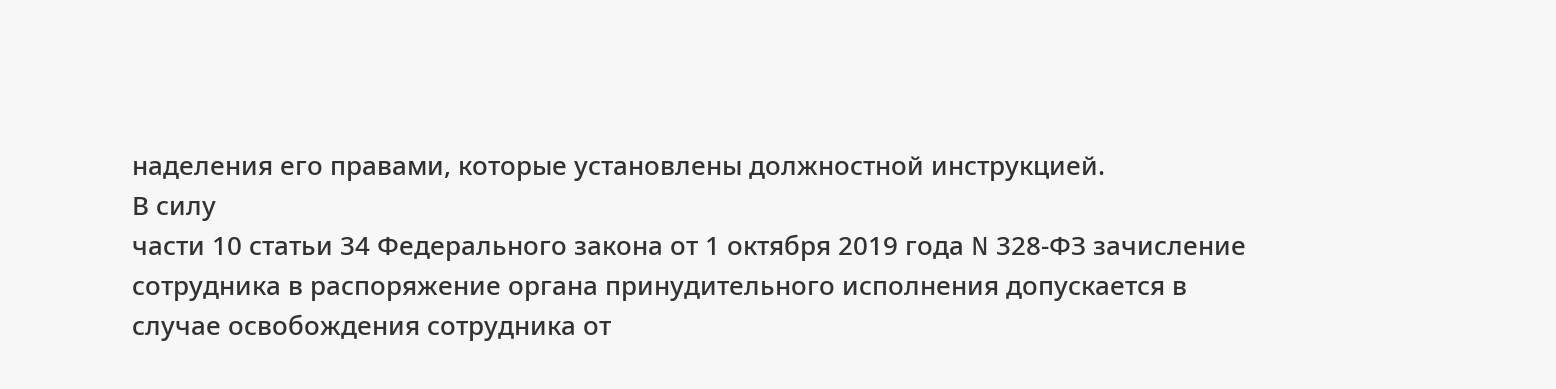наделения его правами, которые установлены должностной инструкцией.
В силу
части 10 статьи 34 Федерального закона от 1 октября 2019 года N 328-ФЗ зачисление сотрудника в распоряжение органа принудительного исполнения допускается в случае освобождения сотрудника от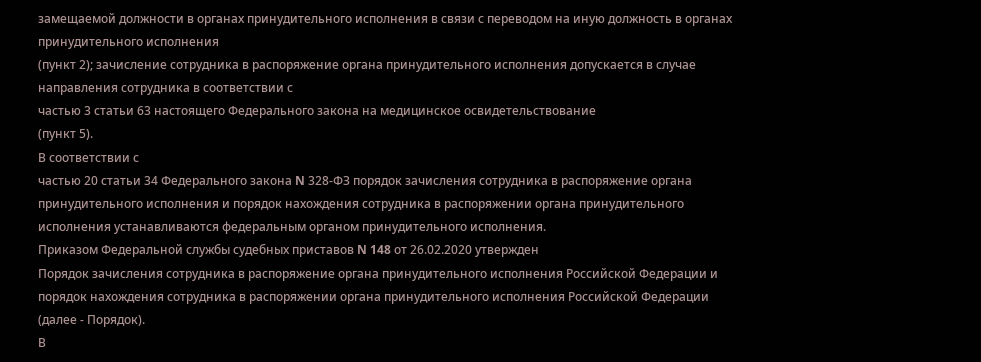замещаемой должности в органах принудительного исполнения в связи с переводом на иную должность в органах принудительного исполнения
(пункт 2); зачисление сотрудника в распоряжение органа принудительного исполнения допускается в случае направления сотрудника в соответствии с
частью 3 статьи 63 настоящего Федерального закона на медицинское освидетельствование
(пункт 5).
В соответствии с
частью 20 статьи 34 Федерального закона N 328-ФЗ порядок зачисления сотрудника в распоряжение органа принудительного исполнения и порядок нахождения сотрудника в распоряжении органа принудительного исполнения устанавливаются федеральным органом принудительного исполнения.
Приказом Федеральной службы судебных приставов N 148 от 26.02.2020 утвержден
Порядок зачисления сотрудника в распоряжение органа принудительного исполнения Российской Федерации и
порядок нахождения сотрудника в распоряжении органа принудительного исполнения Российской Федерации (далее - Порядок).
В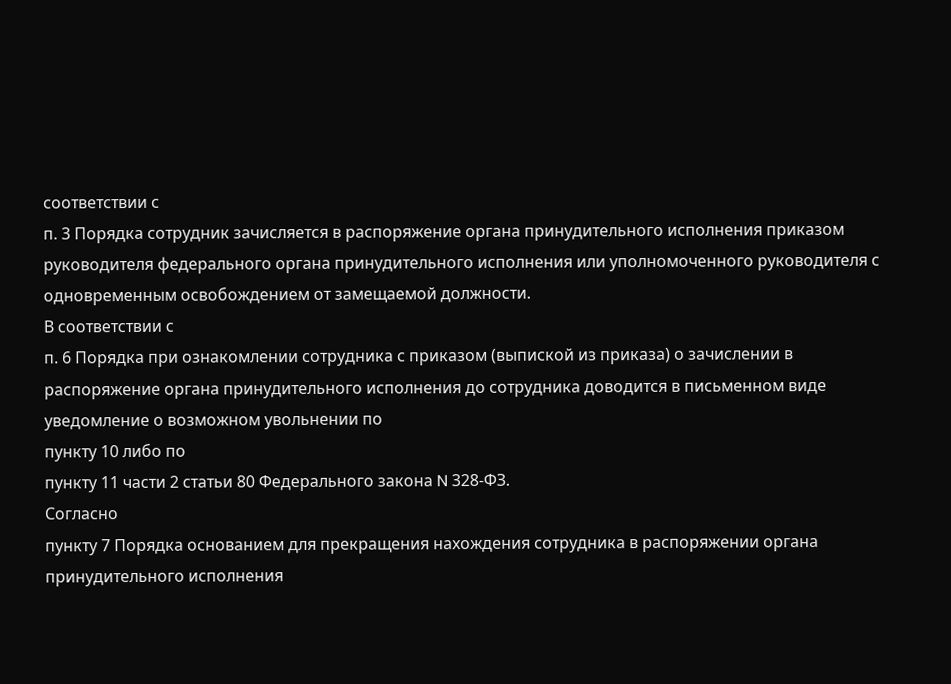соответствии с
п. 3 Порядка сотрудник зачисляется в распоряжение органа принудительного исполнения приказом руководителя федерального органа принудительного исполнения или уполномоченного руководителя с одновременным освобождением от замещаемой должности.
В соответствии с
п. 6 Порядка при ознакомлении сотрудника с приказом (выпиской из приказа) о зачислении в распоряжение органа принудительного исполнения до сотрудника доводится в письменном виде уведомление о возможном увольнении по
пункту 10 либо по
пункту 11 части 2 статьи 80 Федерального закона N 328-ФЗ.
Согласно
пункту 7 Порядка основанием для прекращения нахождения сотрудника в распоряжении органа принудительного исполнения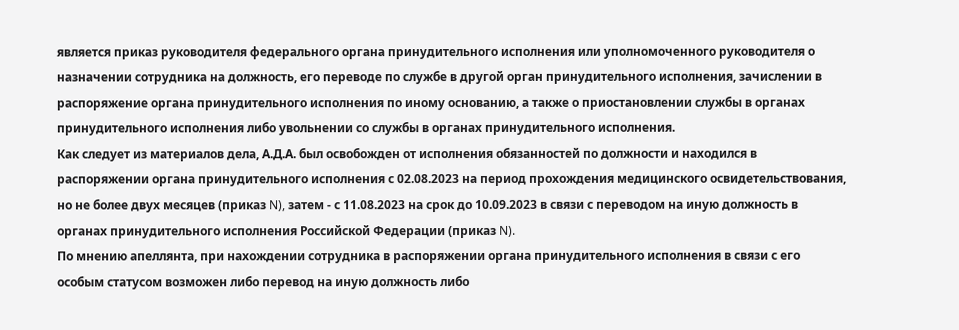является приказ руководителя федерального органа принудительного исполнения или уполномоченного руководителя о назначении сотрудника на должность, его переводе по службе в другой орган принудительного исполнения, зачислении в распоряжение органа принудительного исполнения по иному основанию, а также о приостановлении службы в органах принудительного исполнения либо увольнении со службы в органах принудительного исполнения.
Как следует из материалов дела, А.Д.А. был освобожден от исполнения обязанностей по должности и находился в распоряжении органа принудительного исполнения с 02.08.2023 на период прохождения медицинского освидетельствования, но не более двух месяцев (приказ N), затем - с 11.08.2023 на срок до 10.09.2023 в связи с переводом на иную должность в органах принудительного исполнения Российской Федерации (приказ N).
По мнению апеллянта, при нахождении сотрудника в распоряжении органа принудительного исполнения в связи с его особым статусом возможен либо перевод на иную должность либо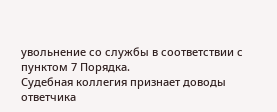увольнение со службы в соответствии с
пунктом 7 Порядка.
Судебная коллегия признает доводы ответчика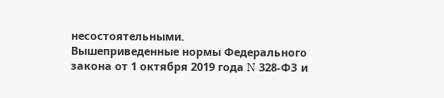несостоятельными.
Вышеприведенные нормы Федерального
закона от 1 октября 2019 года N 328-ФЗ и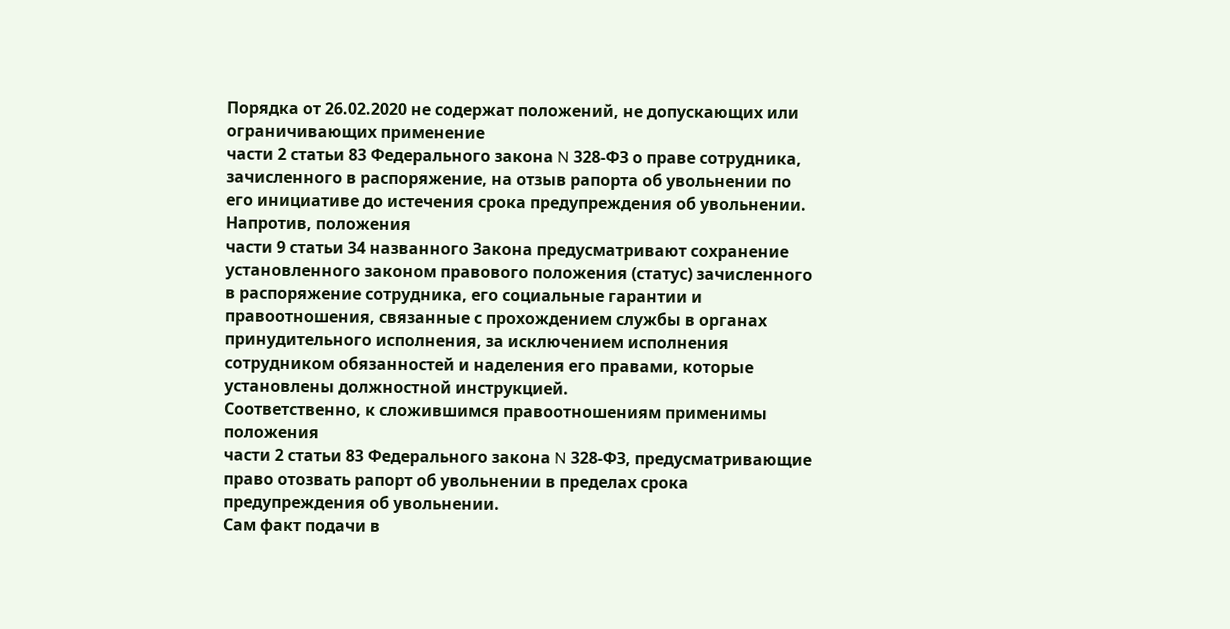Порядка от 26.02.2020 не содержат положений, не допускающих или ограничивающих применение
части 2 статьи 83 Федерального закона N 328-ФЗ о праве сотрудника, зачисленного в распоряжение, на отзыв рапорта об увольнении по его инициативе до истечения срока предупреждения об увольнении. Напротив, положения
части 9 статьи 34 названного Закона предусматривают сохранение установленного законом правового положения (статус) зачисленного в распоряжение сотрудника, его социальные гарантии и правоотношения, связанные с прохождением службы в органах принудительного исполнения, за исключением исполнения сотрудником обязанностей и наделения его правами, которые установлены должностной инструкцией.
Соответственно, к сложившимся правоотношениям применимы положения
части 2 статьи 83 Федерального закона N 328-ФЗ, предусматривающие право отозвать рапорт об увольнении в пределах срока предупреждения об увольнении.
Сам факт подачи в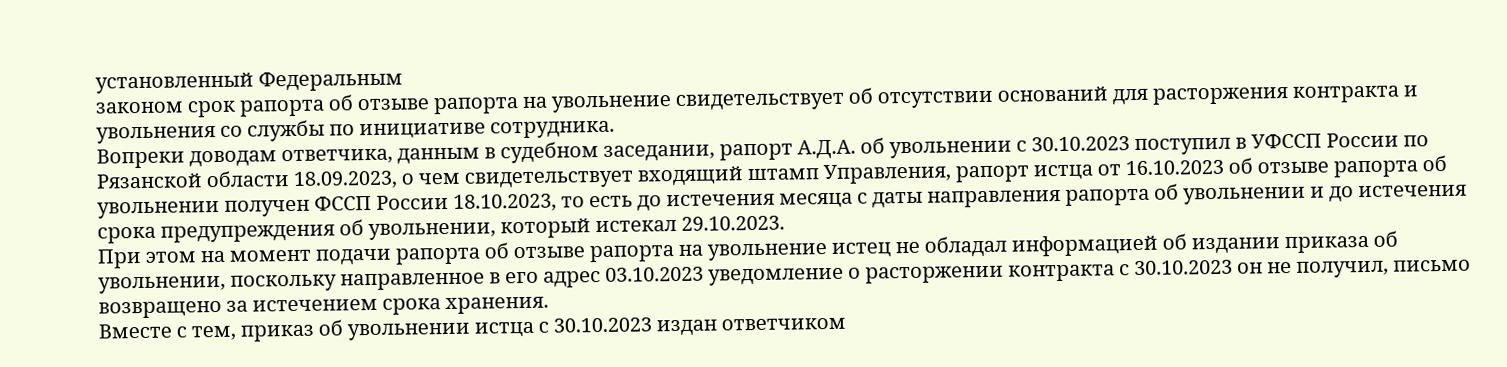установленный Федеральным
законом срок рапорта об отзыве рапорта на увольнение свидетельствует об отсутствии оснований для расторжения контракта и увольнения со службы по инициативе сотрудника.
Вопреки доводам ответчика, данным в судебном заседании, рапорт А.Д.А. об увольнении с 30.10.2023 поступил в УФССП России по Рязанской области 18.09.2023, о чем свидетельствует входящий штамп Управления, рапорт истца от 16.10.2023 об отзыве рапорта об увольнении получен ФССП России 18.10.2023, то есть до истечения месяца с даты направления рапорта об увольнении и до истечения срока предупреждения об увольнении, который истекал 29.10.2023.
При этом на момент подачи рапорта об отзыве рапорта на увольнение истец не обладал информацией об издании приказа об увольнении, поскольку направленное в его адрес 03.10.2023 уведомление о расторжении контракта с 30.10.2023 он не получил, письмо возвращено за истечением срока хранения.
Вместе с тем, приказ об увольнении истца с 30.10.2023 издан ответчиком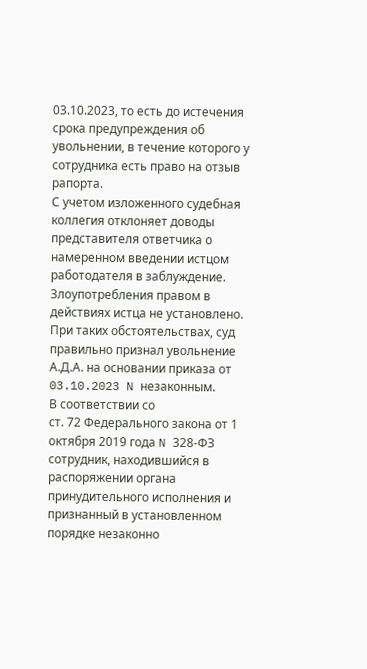03.10.2023, то есть до истечения срока предупреждения об увольнении, в течение которого у сотрудника есть право на отзыв рапорта.
С учетом изложенного судебная коллегия отклоняет доводы представителя ответчика о намеренном введении истцом работодателя в заблуждение. Злоупотребления правом в действиях истца не установлено.
При таких обстоятельствах, суд правильно признал увольнение А.Д.А. на основании приказа от 03.10.2023 N незаконным.
В соответствии со
ст. 72 Федерального закона от 1 октября 2019 года N 328-ФЗ сотрудник, находившийся в распоряжении органа принудительного исполнения и признанный в установленном порядке незаконно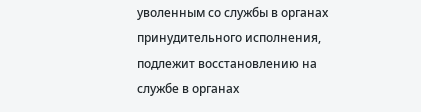уволенным со службы в органах принудительного исполнения, подлежит восстановлению на службе в органах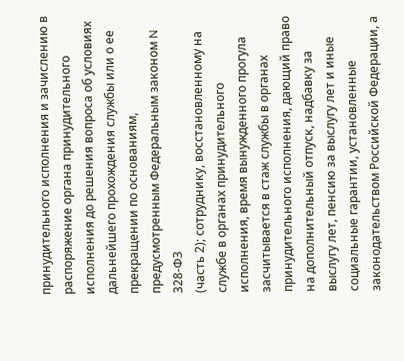принудительного исполнения и зачислению в распоряжение органа принудительного исполнения до решения вопроса об условиях дальнейшего прохождения службы или о ее прекращении по основаниям, предусмотренным Федеральным законом N 328-ФЗ
(часть 2); сотруднику, восстановленному на службе в органах принудительного исполнения, время вынужденного прогула засчитывается в стаж службы в органах принудительного исполнения, дающий право на дополнительный отпуск, надбавку за выслугу лет, пенсию за выслугу лет и иные социальные гарантии, установленные законодательством Российской Федерации, а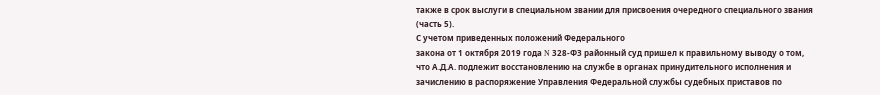также в срок выслуги в специальном звании для присвоения очередного специального звания
(часть 5).
С учетом приведенных положений Федерального
закона от 1 октября 2019 года N 328-ФЗ районный суд пришел к правильному выводу о том, что А.Д.А. подлежит восстановлению на службе в органах принудительного исполнения и зачислению в распоряжение Управления Федеральной службы судебных приставов по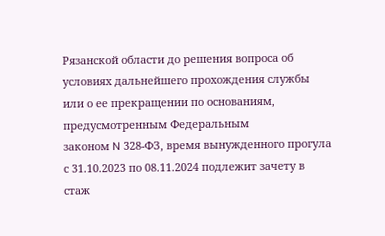Рязанской области до решения вопроса об условиях дальнейшего прохождения службы или о ее прекращении по основаниям, предусмотренным Федеральным
законом N 328-ФЗ, время вынужденного прогула с 31.10.2023 по 08.11.2024 подлежит зачету в стаж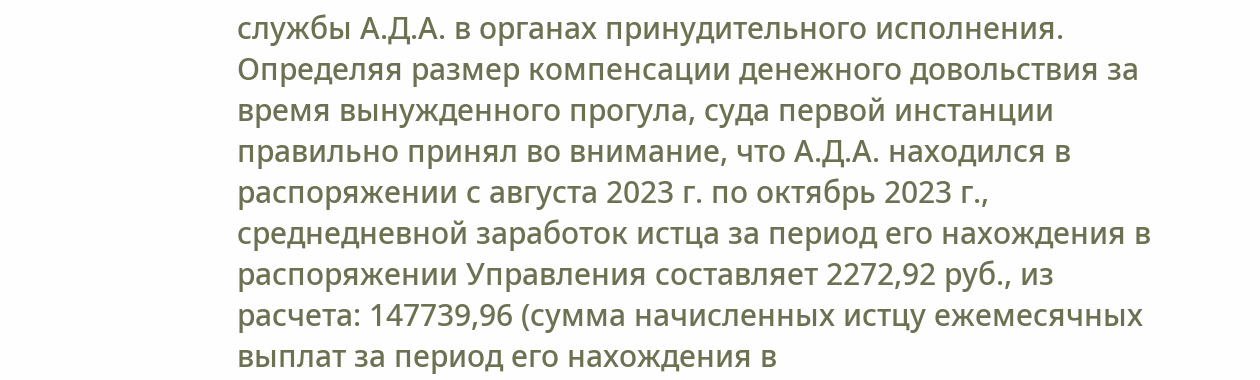службы А.Д.А. в органах принудительного исполнения.
Определяя размер компенсации денежного довольствия за время вынужденного прогула, суда первой инстанции правильно принял во внимание, что А.Д.А. находился в распоряжении с августа 2023 г. по октябрь 2023 г., среднедневной заработок истца за период его нахождения в распоряжении Управления составляет 2272,92 руб., из расчета: 147739,96 (сумма начисленных истцу ежемесячных выплат за период его нахождения в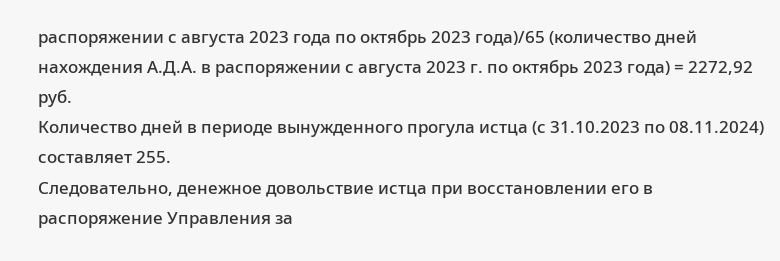распоряжении с августа 2023 года по октябрь 2023 года)/65 (количество дней нахождения А.Д.А. в распоряжении с августа 2023 г. по октябрь 2023 года) = 2272,92 руб.
Количество дней в периоде вынужденного прогула истца (с 31.10.2023 по 08.11.2024) составляет 255.
Следовательно, денежное довольствие истца при восстановлении его в распоряжение Управления за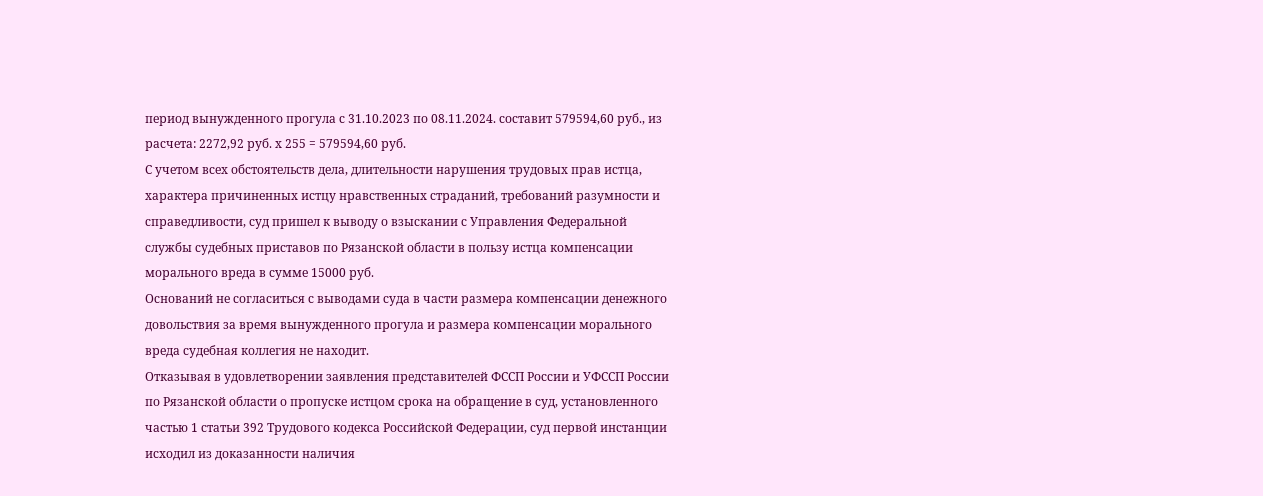период вынужденного прогула с 31.10.2023 по 08.11.2024. составит 579594,60 руб., из расчета: 2272,92 руб. х 255 = 579594,60 руб.
С учетом всех обстоятельств дела, длительности нарушения трудовых прав истца, характера причиненных истцу нравственных страданий, требований разумности и справедливости, суд пришел к выводу о взыскании с Управления Федеральной службы судебных приставов по Рязанской области в пользу истца компенсации морального вреда в сумме 15000 руб.
Оснований не согласиться с выводами суда в части размера компенсации денежного довольствия за время вынужденного прогула и размера компенсации морального вреда судебная коллегия не находит.
Отказывая в удовлетворении заявления представителей ФССП России и УФССП России по Рязанской области о пропуске истцом срока на обращение в суд, установленного
частью 1 статьи 392 Трудового кодекса Российской Федерации, суд первой инстанции исходил из доказанности наличия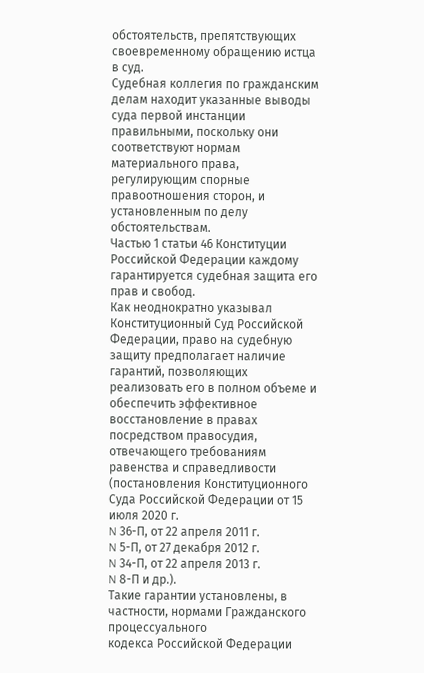обстоятельств, препятствующих своевременному обращению истца в суд.
Судебная коллегия по гражданским делам находит указанные выводы суда первой инстанции правильными, поскольку они соответствуют нормам материального права, регулирующим спорные правоотношения сторон, и установленным по делу обстоятельствам.
Частью 1 статьи 46 Конституции Российской Федерации каждому гарантируется судебная защита его прав и свобод.
Как неоднократно указывал Конституционный Суд Российской Федерации, право на судебную защиту предполагает наличие гарантий, позволяющих реализовать его в полном объеме и обеспечить эффективное восстановление в правах посредством правосудия, отвечающего требованиям равенства и справедливости (постановления Конституционного Суда Российской Федерации от 15 июля 2020 г.
N 36-П, от 22 апреля 2011 г.
N 5-П, от 27 декабря 2012 г.
N 34-П, от 22 апреля 2013 г.
N 8-П и др.).
Такие гарантии установлены, в частности, нормами Гражданского процессуального
кодекса Российской Федерации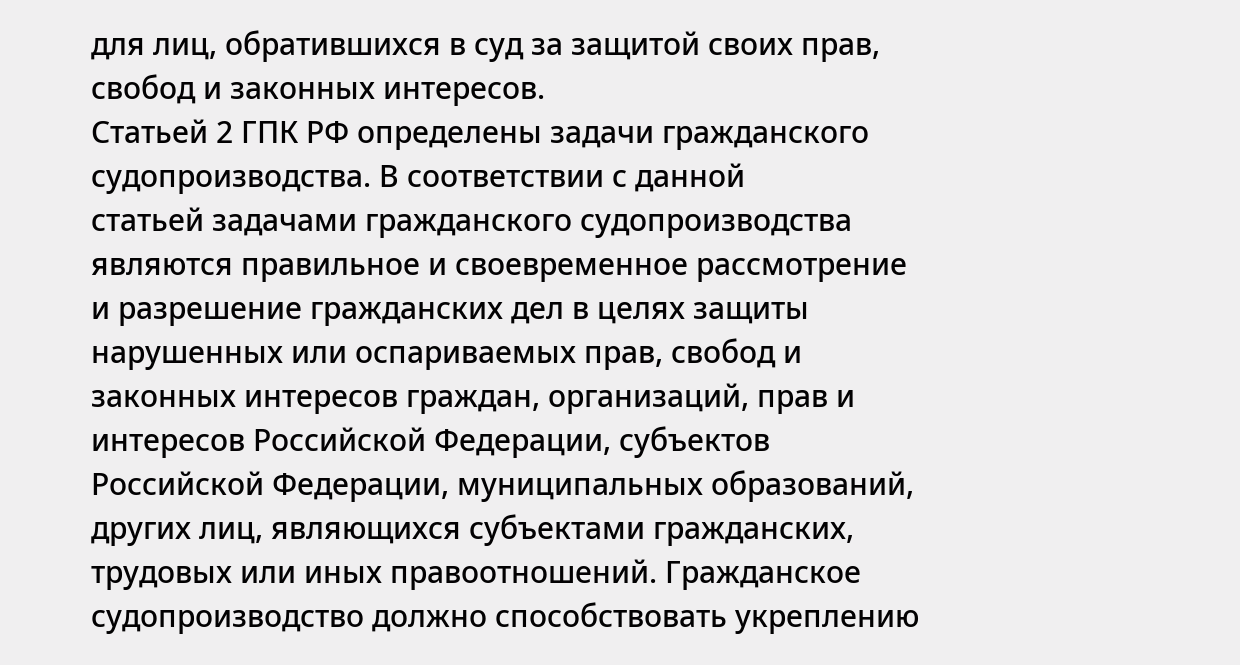для лиц, обратившихся в суд за защитой своих прав, свобод и законных интересов.
Статьей 2 ГПК РФ определены задачи гражданского судопроизводства. В соответствии с данной
статьей задачами гражданского судопроизводства являются правильное и своевременное рассмотрение и разрешение гражданских дел в целях защиты нарушенных или оспариваемых прав, свобод и законных интересов граждан, организаций, прав и интересов Российской Федерации, субъектов Российской Федерации, муниципальных образований, других лиц, являющихся субъектами гражданских, трудовых или иных правоотношений. Гражданское судопроизводство должно способствовать укреплению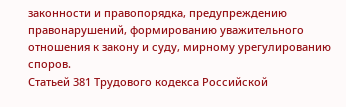законности и правопорядка, предупреждению правонарушений, формированию уважительного отношения к закону и суду, мирному урегулированию споров.
Статьей 381 Трудового кодекса Российской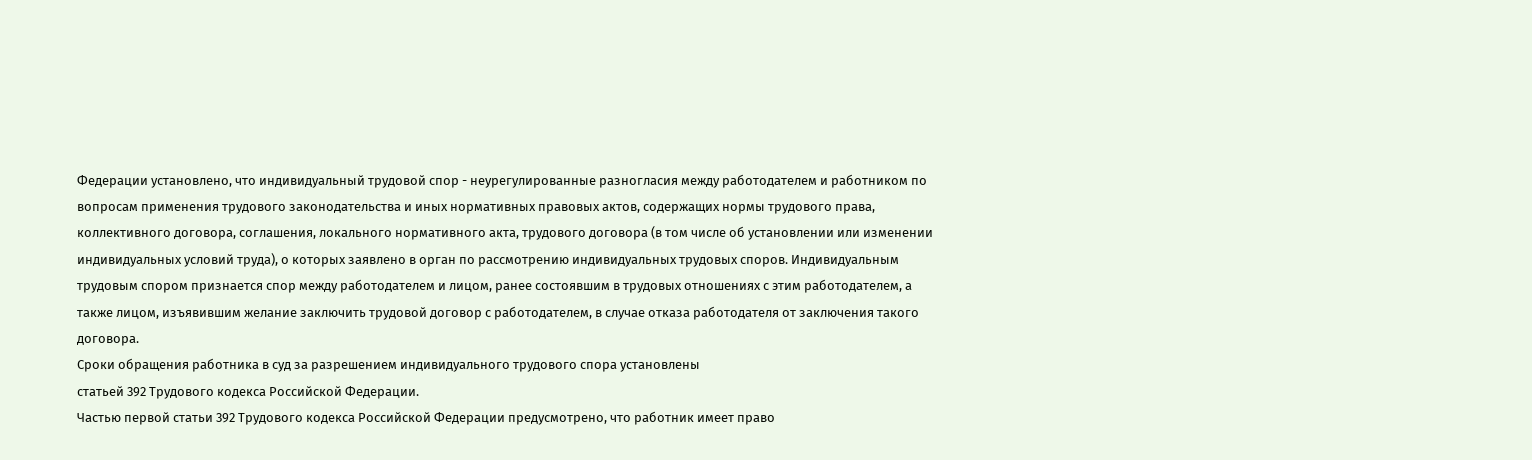Федерации установлено, что индивидуальный трудовой спор - неурегулированные разногласия между работодателем и работником по вопросам применения трудового законодательства и иных нормативных правовых актов, содержащих нормы трудового права, коллективного договора, соглашения, локального нормативного акта, трудового договора (в том числе об установлении или изменении индивидуальных условий труда), о которых заявлено в орган по рассмотрению индивидуальных трудовых споров. Индивидуальным трудовым спором признается спор между работодателем и лицом, ранее состоявшим в трудовых отношениях с этим работодателем, а также лицом, изъявившим желание заключить трудовой договор с работодателем, в случае отказа работодателя от заключения такого договора.
Сроки обращения работника в суд за разрешением индивидуального трудового спора установлены
статьей 392 Трудового кодекса Российской Федерации.
Частью первой статьи 392 Трудового кодекса Российской Федерации предусмотрено, что работник имеет право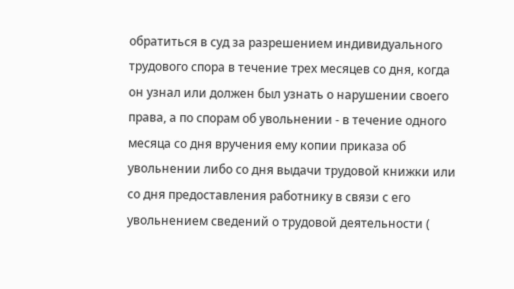обратиться в суд за разрешением индивидуального трудового спора в течение трех месяцев со дня, когда он узнал или должен был узнать о нарушении своего права, а по спорам об увольнении - в течение одного месяца со дня вручения ему копии приказа об увольнении либо со дня выдачи трудовой книжки или со дня предоставления работнику в связи с его увольнением сведений о трудовой деятельности (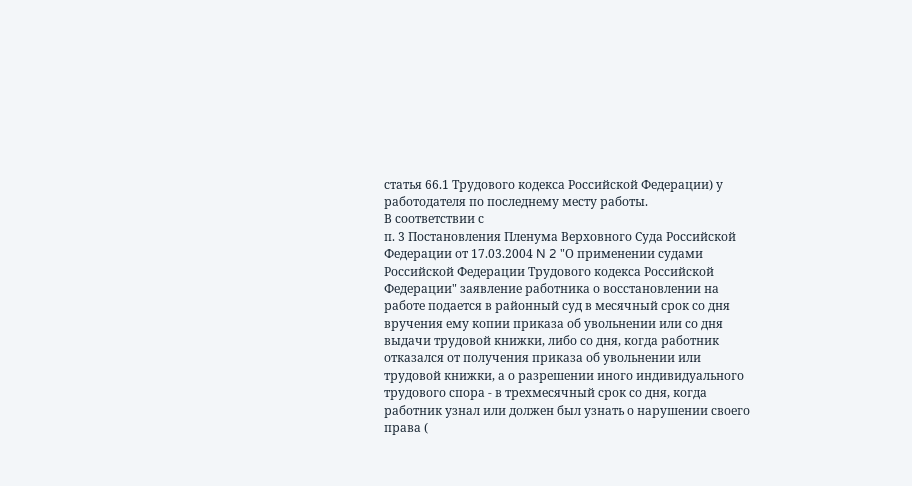статья 66.1 Трудового кодекса Российской Федерации) у работодателя по последнему месту работы.
В соответствии с
п. 3 Постановления Пленума Верховного Суда Российской Федерации от 17.03.2004 N 2 "О применении судами Российской Федерации Трудового кодекса Российской Федерации" заявление работника о восстановлении на работе подается в районный суд в месячный срок со дня вручения ему копии приказа об увольнении или со дня выдачи трудовой книжки, либо со дня, когда работник отказался от получения приказа об увольнении или трудовой книжки, а о разрешении иного индивидуального трудового спора - в трехмесячный срок со дня, когда работник узнал или должен был узнать о нарушении своего права (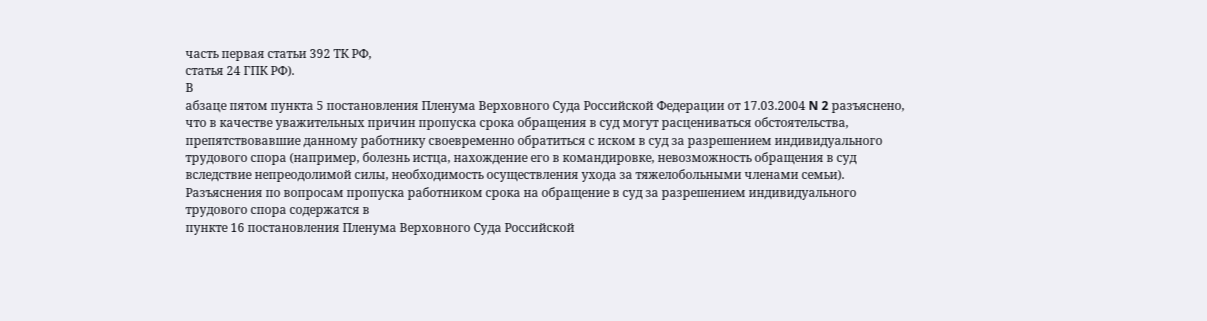часть первая статьи 392 ТК РФ,
статья 24 ГПК РФ).
В
абзаце пятом пункта 5 постановления Пленума Верховного Суда Российской Федерации от 17.03.2004 N 2 разъяснено, что в качестве уважительных причин пропуска срока обращения в суд могут расцениваться обстоятельства, препятствовавшие данному работнику своевременно обратиться с иском в суд за разрешением индивидуального трудового спора (например, болезнь истца, нахождение его в командировке, невозможность обращения в суд вследствие непреодолимой силы, необходимость осуществления ухода за тяжелобольными членами семьи).
Разъяснения по вопросам пропуска работником срока на обращение в суд за разрешением индивидуального трудового спора содержатся в
пункте 16 постановления Пленума Верховного Суда Российской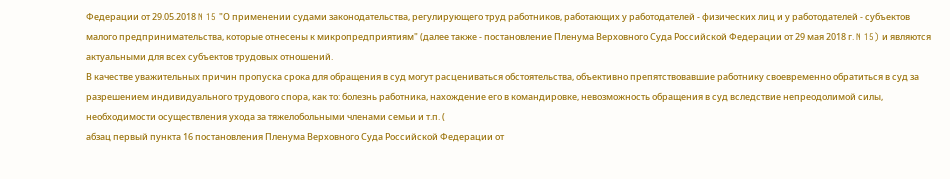Федерации от 29.05.2018 N 15 "О применении судами законодательства, регулирующего труд работников, работающих у работодателей - физических лиц и у работодателей - субъектов малого предпринимательства, которые отнесены к микропредприятиям" (далее также - постановление Пленума Верховного Суда Российской Федерации от 29 мая 2018 г. N 15) и являются актуальными для всех субъектов трудовых отношений.
В качестве уважительных причин пропуска срока для обращения в суд могут расцениваться обстоятельства, объективно препятствовавшие работнику своевременно обратиться в суд за разрешением индивидуального трудового спора, как то: болезнь работника, нахождение его в командировке, невозможность обращения в суд вследствие непреодолимой силы, необходимости осуществления ухода за тяжелобольными членами семьи и т.п. (
абзац первый пункта 16 постановления Пленума Верховного Суда Российской Федерации от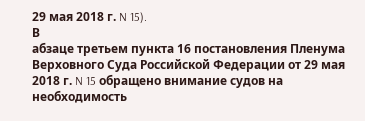29 мая 2018 г. N 15).
В
абзаце третьем пункта 16 постановления Пленума Верховного Суда Российской Федерации от 29 мая 2018 г. N 15 обращено внимание судов на необходимость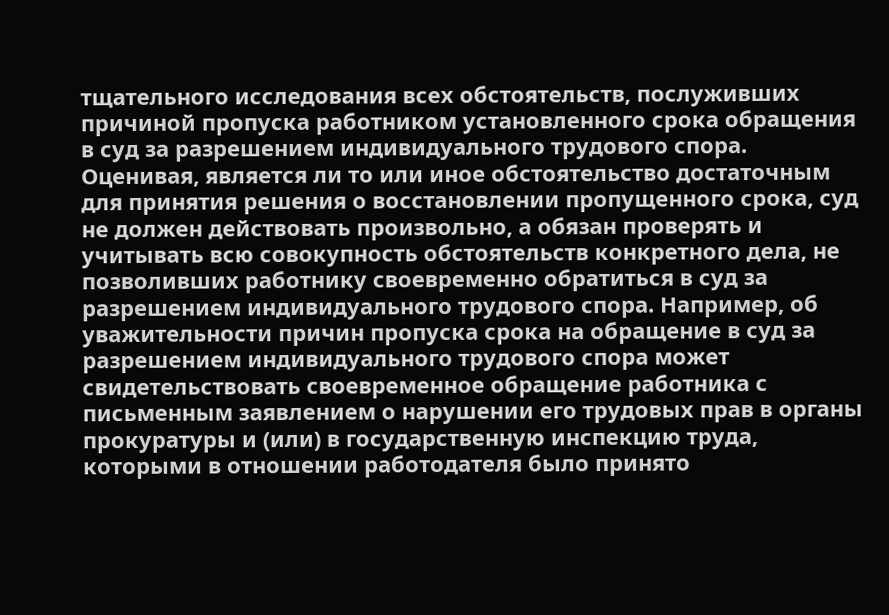тщательного исследования всех обстоятельств, послуживших причиной пропуска работником установленного срока обращения в суд за разрешением индивидуального трудового спора.
Оценивая, является ли то или иное обстоятельство достаточным для принятия решения о восстановлении пропущенного срока, суд не должен действовать произвольно, а обязан проверять и учитывать всю совокупность обстоятельств конкретного дела, не позволивших работнику своевременно обратиться в суд за разрешением индивидуального трудового спора. Например, об уважительности причин пропуска срока на обращение в суд за разрешением индивидуального трудового спора может свидетельствовать своевременное обращение работника с письменным заявлением о нарушении его трудовых прав в органы прокуратуры и (или) в государственную инспекцию труда, которыми в отношении работодателя было принято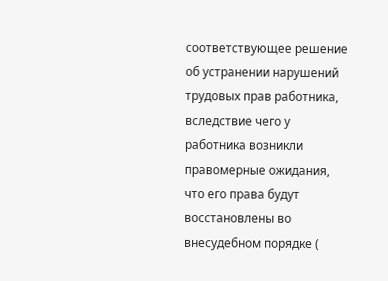соответствующее решение об устранении нарушений трудовых прав работника, вследствие чего у работника возникли правомерные ожидания, что его права будут восстановлены во внесудебном порядке (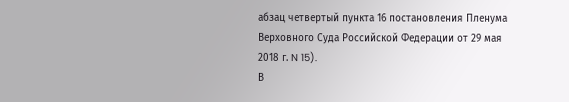абзац четвертый пункта 16 постановления Пленума Верховного Суда Российской Федерации от 29 мая 2018 г. N 15).
В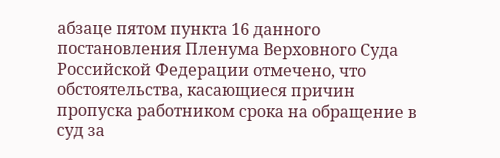абзаце пятом пункта 16 данного постановления Пленума Верховного Суда Российской Федерации отмечено, что обстоятельства, касающиеся причин пропуска работником срока на обращение в суд за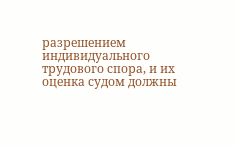разрешением индивидуального трудового спора, и их оценка судом должны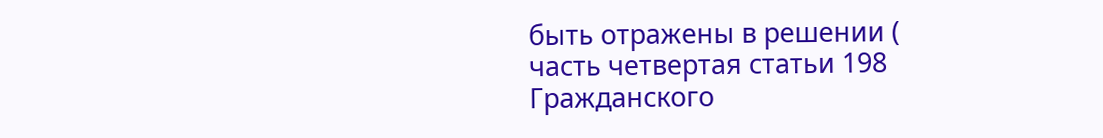быть отражены в решении (
часть четвертая статьи 198 Гражданского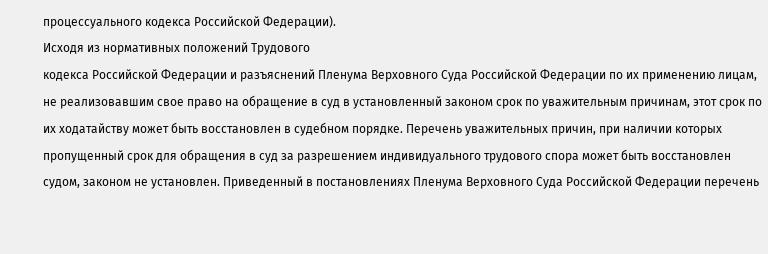процессуального кодекса Российской Федерации).
Исходя из нормативных положений Трудового
кодекса Российской Федерации и разъяснений Пленума Верховного Суда Российской Федерации по их применению лицам, не реализовавшим свое право на обращение в суд в установленный законом срок по уважительным причинам, этот срок по их ходатайству может быть восстановлен в судебном порядке. Перечень уважительных причин, при наличии которых пропущенный срок для обращения в суд за разрешением индивидуального трудового спора может быть восстановлен судом, законом не установлен. Приведенный в постановлениях Пленума Верховного Суда Российской Федерации перечень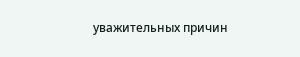уважительных причин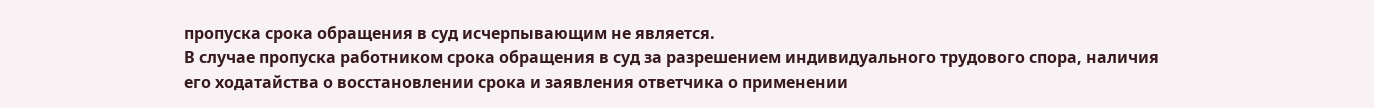пропуска срока обращения в суд исчерпывающим не является.
В случае пропуска работником срока обращения в суд за разрешением индивидуального трудового спора, наличия его ходатайства о восстановлении срока и заявления ответчика о применении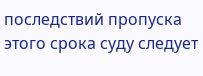последствий пропуска этого срока суду следует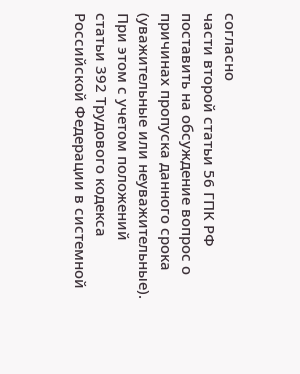согласно
части второй статьи 56 ГПК РФ поставить на обсуждение вопрос о причинах пропуска данного срока (уважительные или неуважительные). При этом с учетом положений
статьи 392 Трудового кодекса Российской Федерации в системной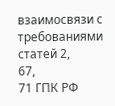взаимосвязи с требованиями
статей 2,
67,
71 ГПК РФ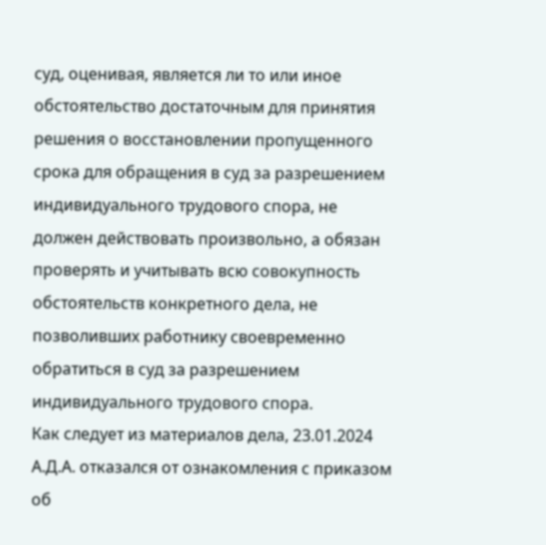суд, оценивая, является ли то или иное обстоятельство достаточным для принятия решения о восстановлении пропущенного срока для обращения в суд за разрешением индивидуального трудового спора, не должен действовать произвольно, а обязан проверять и учитывать всю совокупность обстоятельств конкретного дела, не позволивших работнику своевременно обратиться в суд за разрешением индивидуального трудового спора.
Как следует из материалов дела, 23.01.2024 А.Д.А. отказался от ознакомления с приказом об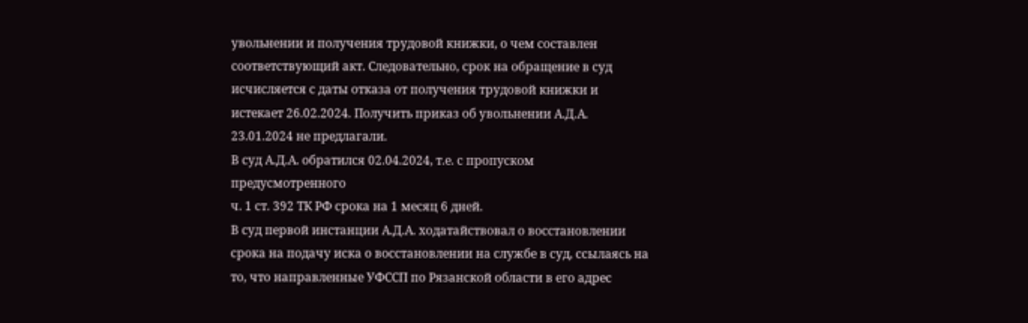увольнении и получения трудовой книжки, о чем составлен соответствующий акт. Следовательно, срок на обращение в суд исчисляется с даты отказа от получения трудовой книжки и истекает 26.02.2024. Получить приказ об увольнении А.Д.А. 23.01.2024 не предлагали.
В суд А.Д.А. обратился 02.04.2024, т.е. с пропуском предусмотренного
ч. 1 ст. 392 ТК РФ срока на 1 месяц 6 дней.
В суд первой инстанции А.Д.А. ходатайствовал о восстановлении срока на подачу иска о восстановлении на службе в суд, ссылаясь на то, что направленные УФССП по Рязанской области в его адрес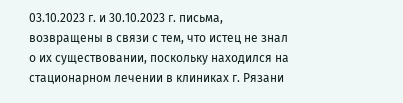03.10.2023 г. и 30.10.2023 г. письма, возвращены в связи с тем, что истец не знал о их существовании, поскольку находился на стационарном лечении в клиниках г. Рязани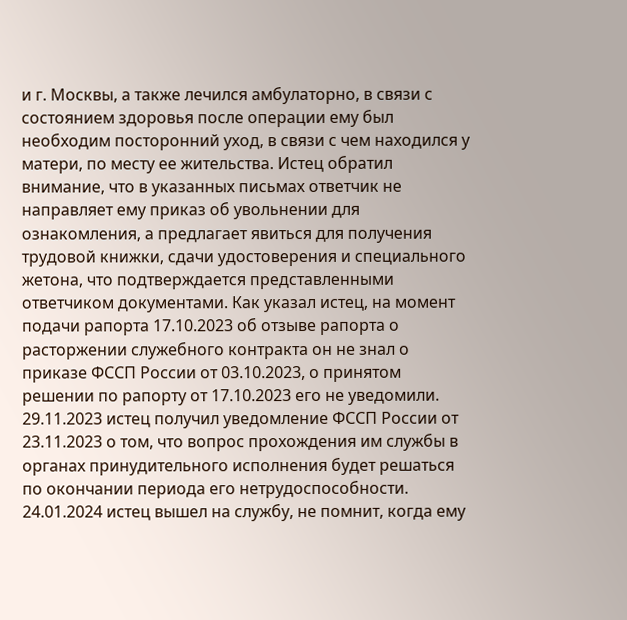и г. Москвы, а также лечился амбулаторно, в связи с состоянием здоровья после операции ему был необходим посторонний уход, в связи с чем находился у матери, по месту ее жительства. Истец обратил внимание, что в указанных письмах ответчик не направляет ему приказ об увольнении для ознакомления, а предлагает явиться для получения трудовой книжки, сдачи удостоверения и специального жетона, что подтверждается представленными ответчиком документами. Как указал истец, на момент подачи рапорта 17.10.2023 об отзыве рапорта о расторжении служебного контракта он не знал о приказе ФССП России от 03.10.2023, о принятом решении по рапорту от 17.10.2023 его не уведомили. 29.11.2023 истец получил уведомление ФССП России от 23.11.2023 о том, что вопрос прохождения им службы в органах принудительного исполнения будет решаться по окончании периода его нетрудоспособности. 24.01.2024 истец вышел на службу, не помнит, когда ему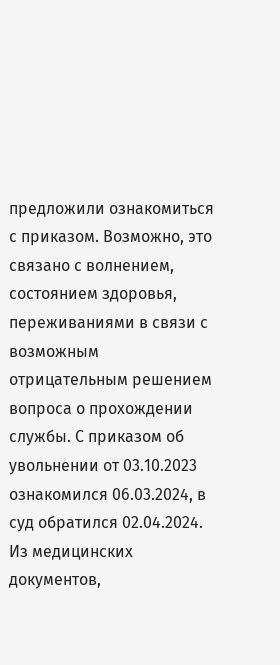предложили ознакомиться с приказом. Возможно, это связано с волнением, состоянием здоровья, переживаниями в связи с возможным отрицательным решением вопроса о прохождении службы. С приказом об увольнении от 03.10.2023 ознакомился 06.03.2024, в суд обратился 02.04.2024.
Из медицинских документов,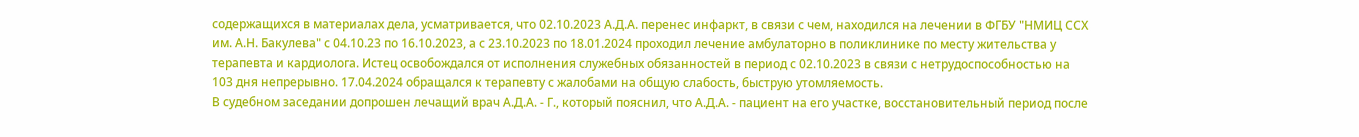содержащихся в материалах дела, усматривается, что 02.10.2023 А.Д.А. перенес инфаркт, в связи с чем, находился на лечении в ФГБУ "НМИЦ ССХ им. А.Н. Бакулева" с 04.10.23 по 16.10.2023, а с 23.10.2023 по 18.01.2024 проходил лечение амбулаторно в поликлинике по месту жительства у терапевта и кардиолога. Истец освобождался от исполнения служебных обязанностей в период с 02.10.2023 в связи с нетрудоспособностью на 103 дня непрерывно. 17.04.2024 обращался к терапевту с жалобами на общую слабость, быструю утомляемость.
В судебном заседании допрошен лечащий врач А.Д.А. - Г., который пояснил, что А.Д.А. - пациент на его участке, восстановительный период после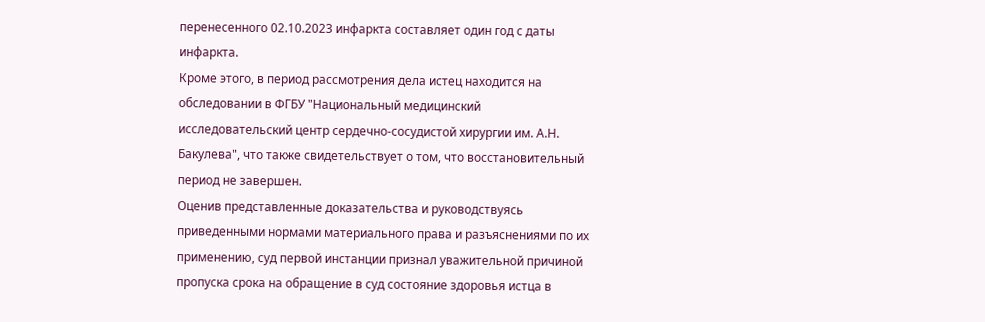перенесенного 02.10.2023 инфаркта составляет один год с даты инфаркта.
Кроме этого, в период рассмотрения дела истец находится на обследовании в ФГБУ "Национальный медицинский исследовательский центр сердечно-сосудистой хирургии им. А.Н. Бакулева", что также свидетельствует о том, что восстановительный период не завершен.
Оценив представленные доказательства и руководствуясь приведенными нормами материального права и разъяснениями по их применению, суд первой инстанции признал уважительной причиной пропуска срока на обращение в суд состояние здоровья истца в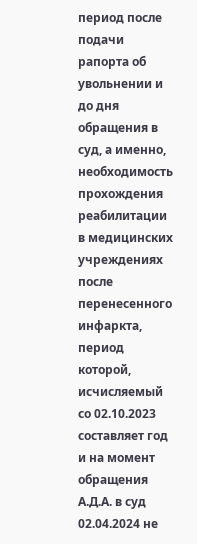период после подачи рапорта об увольнении и до дня обращения в суд, а именно, необходимость прохождения реабилитации в медицинских учреждениях после перенесенного инфаркта, период которой, исчисляемый со 02.10.2023 составляет год и на момент обращения А.Д.А. в суд 02.04.2024 не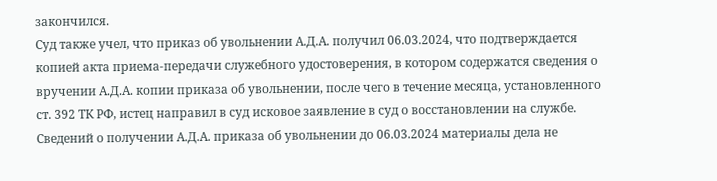закончился.
Суд также учел, что приказ об увольнении А.Д.А. получил 06.03.2024, что подтверждается копией акта приема-передачи служебного удостоверения, в котором содержатся сведения о вручении А.Д.А. копии приказа об увольнении, после чего в течение месяца, установленного
ст. 392 ТК РФ, истец направил в суд исковое заявление в суд о восстановлении на службе.
Сведений о получении А.Д.А. приказа об увольнении до 06.03.2024 материалы дела не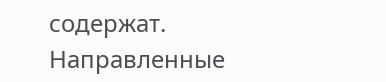содержат. Направленные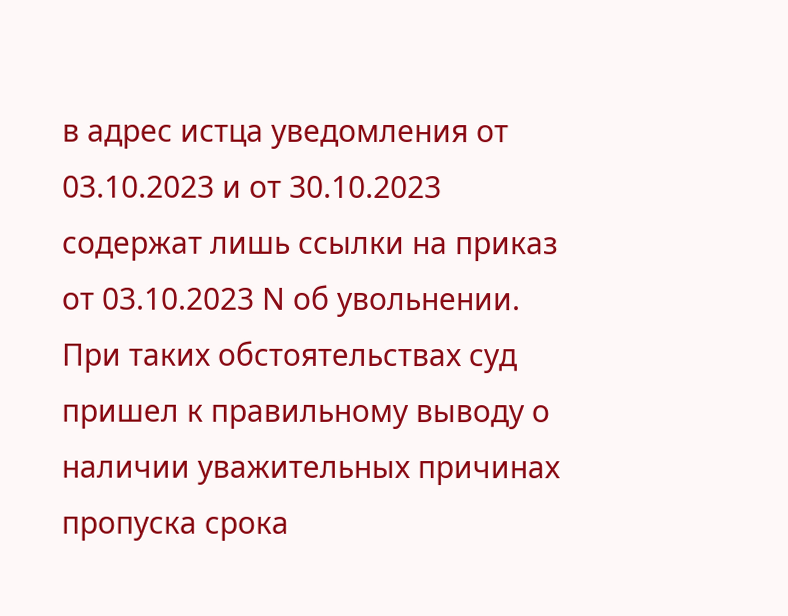в адрес истца уведомления от 03.10.2023 и от 30.10.2023 содержат лишь ссылки на приказ от 03.10.2023 N об увольнении.
При таких обстоятельствах суд пришел к правильному выводу о наличии уважительных причинах пропуска срока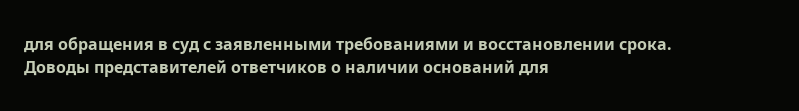для обращения в суд с заявленными требованиями и восстановлении срока.
Доводы представителей ответчиков о наличии оснований для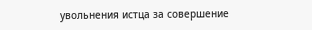увольнения истца за совершение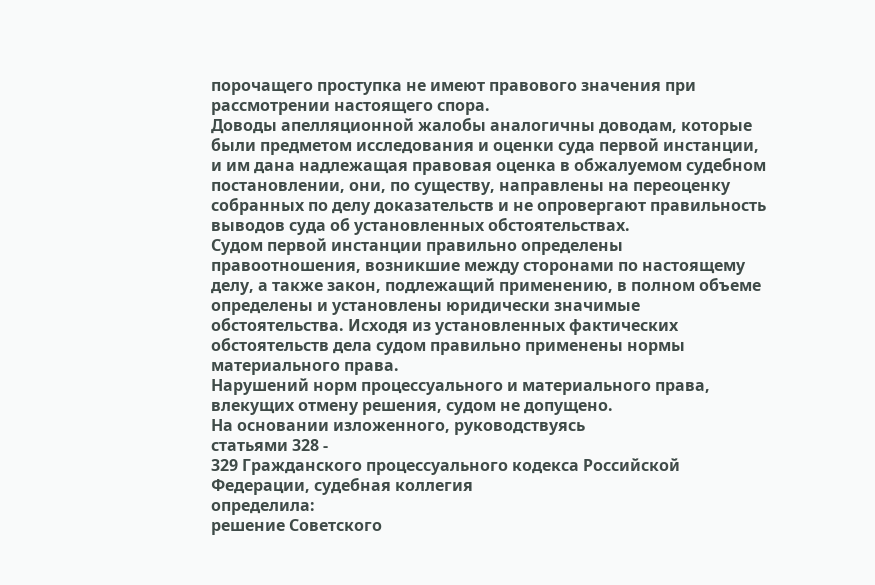порочащего проступка не имеют правового значения при рассмотрении настоящего спора.
Доводы апелляционной жалобы аналогичны доводам, которые были предметом исследования и оценки суда первой инстанции, и им дана надлежащая правовая оценка в обжалуемом судебном постановлении, они, по существу, направлены на переоценку собранных по делу доказательств и не опровергают правильность выводов суда об установленных обстоятельствах.
Судом первой инстанции правильно определены правоотношения, возникшие между сторонами по настоящему делу, а также закон, подлежащий применению, в полном объеме определены и установлены юридически значимые обстоятельства. Исходя из установленных фактических обстоятельств дела судом правильно применены нормы материального права.
Нарушений норм процессуального и материального права, влекущих отмену решения, судом не допущено.
На основании изложенного, руководствуясь
статьями 328 -
329 Гражданского процессуального кодекса Российской Федерации, судебная коллегия
определила:
решение Советского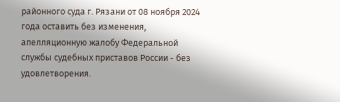районного суда г. Рязани от 08 ноября 2024 года оставить без изменения, апелляционную жалобу Федеральной службы судебных приставов России - без удовлетворения.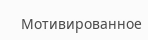Мотивированное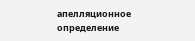апелляционное определение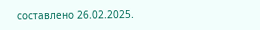составлено 26.02.2025.